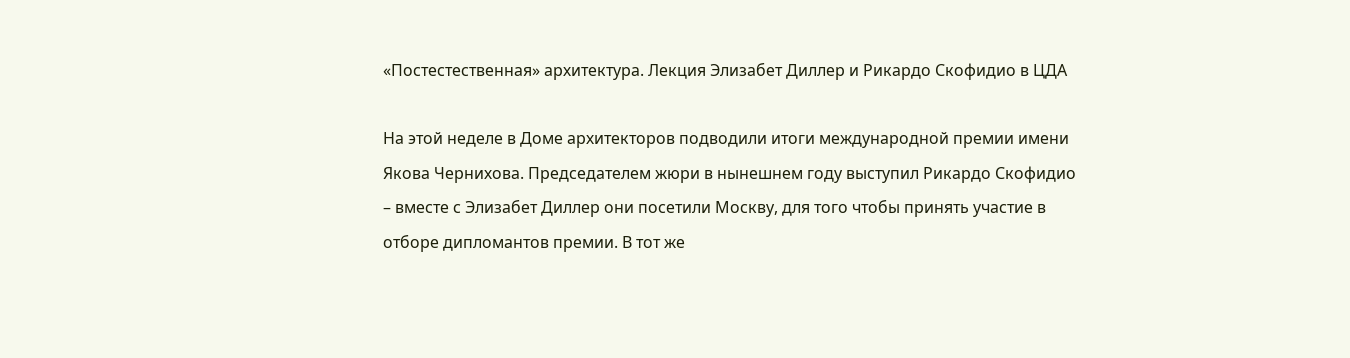«Постестественная» архитектура. Лекция Элизабет Диллер и Рикардо Скофидио в ЦДА

На этой неделе в Доме архитекторов подводили итоги международной премии имени Якова Чернихова. Председателем жюри в нынешнем году выступил Рикардо Скофидио – вместе с Элизабет Диллер они посетили Москву, для того чтобы принять участие в отборе дипломантов премии. В тот же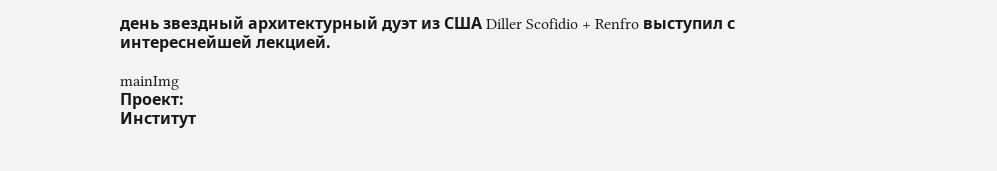день звездный архитектурный дуэт из США Diller Scofidio + Renfro выступил с интереснейшей лекцией.

mainImg
Проект:
Институт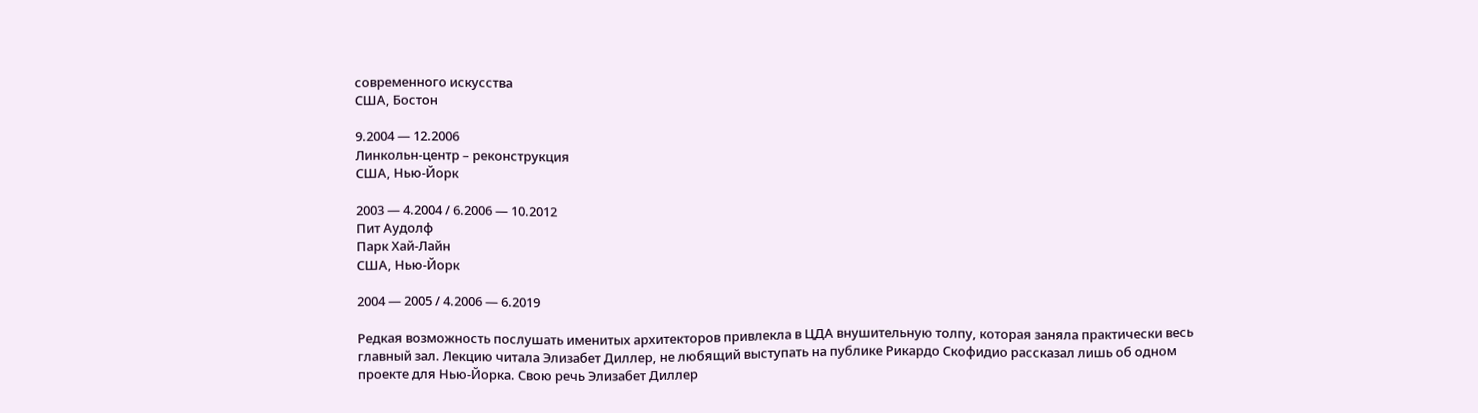современного искусства
США, Бостон

9.2004 — 12.2006
Линкольн-центр – реконструкция
США, Нью-Йорк

2003 — 4.2004 / 6.2006 — 10.2012
Пит Аудолф
Парк Хай-Лайн
США, Нью-Йорк

2004 — 2005 / 4.2006 — 6.2019

Редкая возможность послушать именитых архитекторов привлекла в ЦДА внушительную толпу, которая заняла практически весь главный зал. Лекцию читала Элизабет Диллер, не любящий выступать на публике Рикардо Скофидио рассказал лишь об одном проекте для Нью-Йорка. Свою речь Элизабет Диллер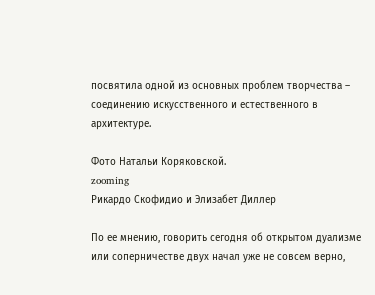посвятила одной из основных проблем творчества – соединению искусственного и естественного в архитектуре.

Фото Натальи Коряковской.
zooming
Рикардо Скофидио и Элизабет Диллер

По ее мнению, говорить сегодня об открытом дуализме или соперничестве двух начал уже не совсем верно,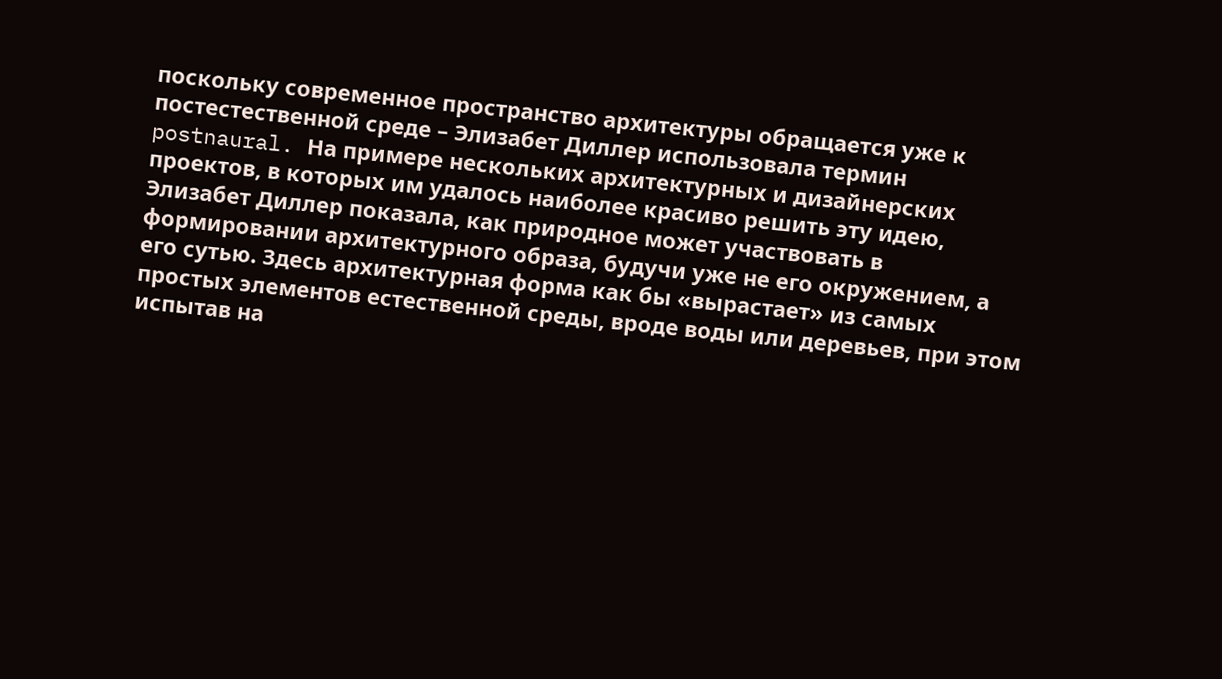поскольку современное пространство архитектуры обращается уже к постестественной среде – Элизабет Диллер использовала термин postnaural. На примере нескольких архитектурных и дизайнерских проектов, в которых им удалось наиболее красиво решить эту идею, Элизабет Диллер показала, как природное может участвовать в формировании архитектурного образа, будучи уже не его окружением, а его сутью. Здесь архитектурная форма как бы «вырастает» из самых простых элементов естественной среды, вроде воды или деревьев, при этом испытав на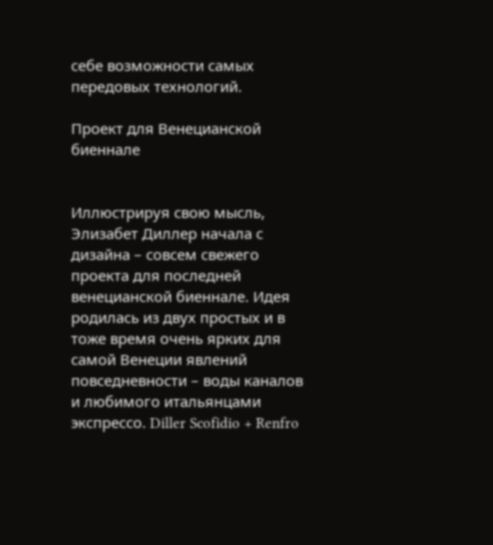себе возможности самых передовых технологий.

Проект для Венецианской биеннале


Иллюстрируя свою мысль, Элизабет Диллер начала с дизайна – совсем свежего проекта для последней венецианской биеннале. Идея родилась из двух простых и в тоже время очень ярких для самой Венеции явлений повседневности – воды каналов и любимого итальянцами экспрессо. Diller Scofidio + Renfro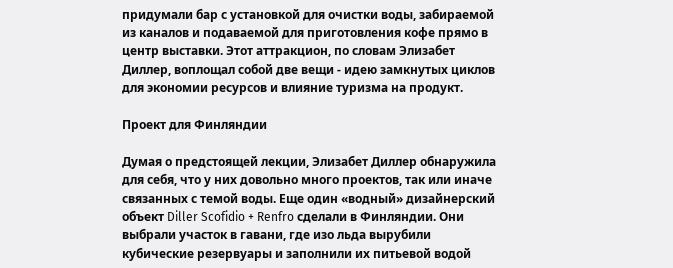придумали бар с установкой для очистки воды, забираемой из каналов и подаваемой для приготовления кофе прямо в центр выставки. Этот аттракцион, по словам Элизабет Диллер, воплощал собой две вещи - идею замкнутых циклов для экономии ресурсов и влияние туризма на продукт.

Проект для Финляндии

Думая о предстоящей лекции, Элизабет Диллер обнаружила для себя, что у них довольно много проектов, так или иначе связанных с темой воды. Еще один «водный» дизайнерский объект Diller Scofidio + Renfro сделали в Финляндии. Они выбрали участок в гавани, где изо льда вырубили кубические резервуары и заполнили их питьевой водой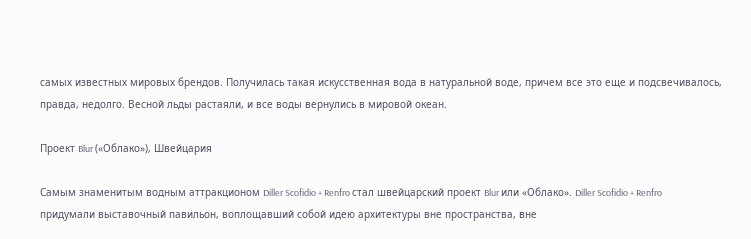самых известных мировых брендов. Получилась такая искусственная вода в натуральной воде, причем все это еще и подсвечивалось, правда, недолго. Весной льды растаяли, и все воды вернулись в мировой океан.

Проект Blur («Облако»), Швейцария

Самым знаменитым водным аттракционом Diller Scofidio + Renfro стал швейцарский проект Blur или «Облако». Diller Scofidio + Renfro придумали выставочный павильон, воплощавший собой идею архитектуры вне пространства, вне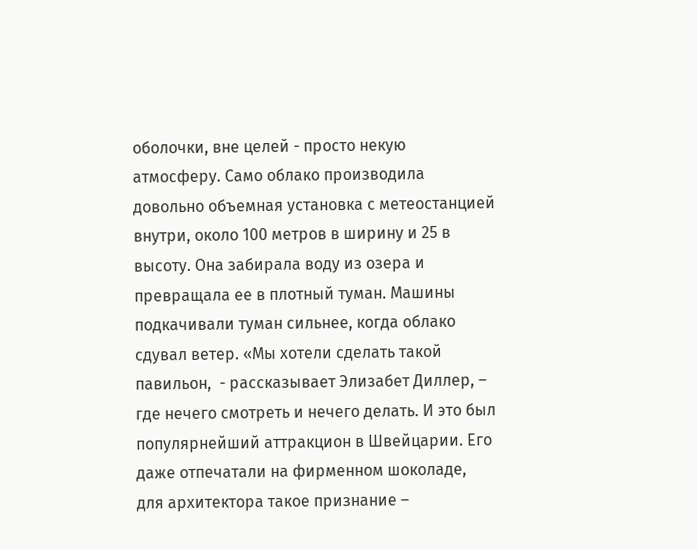оболочки, вне целей - просто некую атмосферу. Само облако производила довольно объемная установка с метеостанцией внутри, около 100 метров в ширину и 25 в высоту. Она забирала воду из озера и превращала ее в плотный туман. Машины подкачивали туман сильнее, когда облако сдувал ветер. «Мы хотели сделать такой павильон,  - рассказывает Элизабет Диллер, – где нечего смотреть и нечего делать. И это был популярнейший аттракцион в Швейцарии. Его даже отпечатали на фирменном шоколаде,  для архитектора такое признание –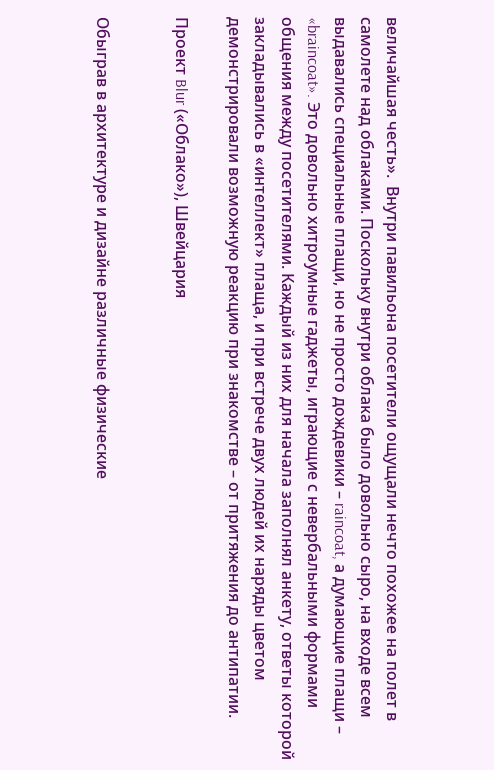величайшая честь».  Внутри павильона посетители ощущали нечто похожее на полет в самолете над облаками. Поскольку внутри облака было довольно сыро, на входе всем выдавались специальные плащи, но не просто дождевики – raincoat, а думающие плащи – «braincoat». Это довольно хитроумные гаджеты, играющие с невербальными формами общения между посетителями. Каждый из них для начала заполнял анкету, ответы которой закладывались в «интеллект» плаща, и при встрече двух людей их наряды цветом демонстрировали возможную реакцию при знакомстве – от притяжения до антипатии.

Проект Blur («Облако»), Швейцария


Обыграв в архитектуре и дизайне различные физические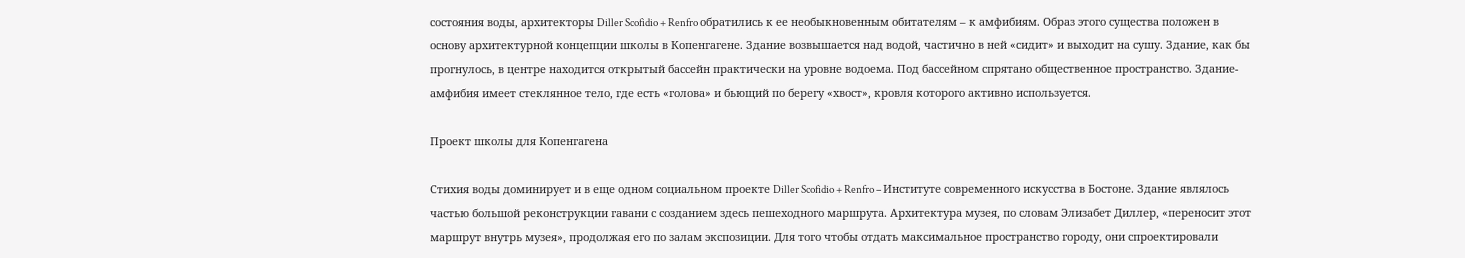состояния воды, архитекторы Diller Scofidio + Renfro обратились к ее необыкновенным обитателям – к амфибиям. Образ этого существа положен в основу архитектурной концепции школы в Копенгагене. Здание возвышается над водой, частично в ней «сидит» и выходит на сушу. Здание, как бы прогнулось, в центре находится открытый бассейн практически на уровне водоема. Под бассейном спрятано общественное пространство. Здание-амфибия имеет стеклянное тело, где есть «голова» и бьющий по берегу «хвост», кровля которого активно используется.

Проект школы для Копенгагена

Стихия воды доминирует и в еще одном социальном проекте Diller Scofidio + Renfro – Институте современного искусства в Бостоне. Здание являлось частью большой реконструкции гавани с созданием здесь пешеходного маршрута. Архитектура музея, по словам Элизабет Диллер, «переносит этот маршрут внутрь музея», продолжая его по залам экспозиции. Для того чтобы отдать максимальное пространство городу, они спроектировали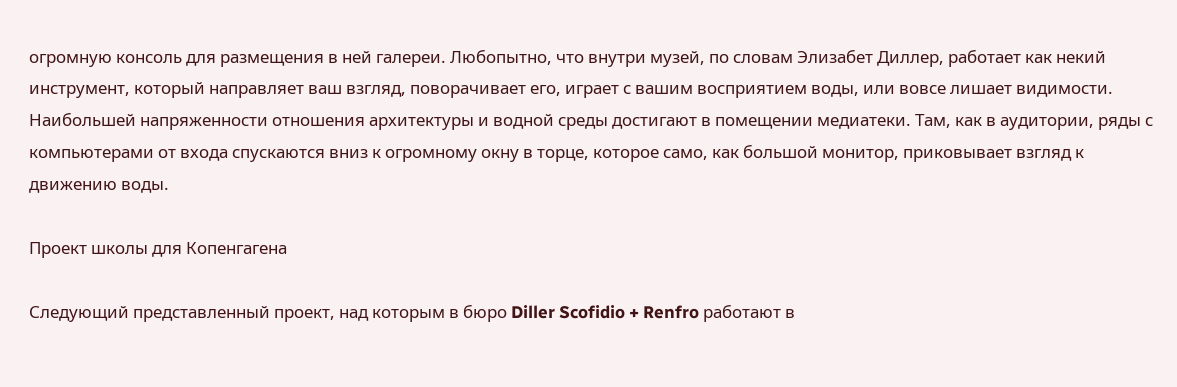огромную консоль для размещения в ней галереи. Любопытно, что внутри музей, по словам Элизабет Диллер, работает как некий инструмент, который направляет ваш взгляд, поворачивает его, играет с вашим восприятием воды, или вовсе лишает видимости. Наибольшей напряженности отношения архитектуры и водной среды достигают в помещении медиатеки. Там, как в аудитории, ряды с компьютерами от входа спускаются вниз к огромному окну в торце, которое само, как большой монитор, приковывает взгляд к движению воды.

Проект школы для Копенгагена

Следующий представленный проект, над которым в бюро Diller Scofidio + Renfro работают в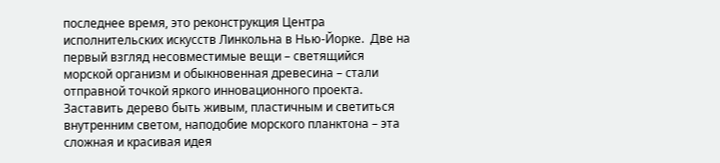последнее время, это реконструкция Центра исполнительских искусств Линкольна в Нью-Йорке.  Две на первый взгляд несовместимые вещи – светящийся морской организм и обыкновенная древесина – стали отправной точкой яркого инновационного проекта. Заставить дерево быть живым, пластичным и светиться внутренним светом, наподобие морского планктона – эта сложная и красивая идея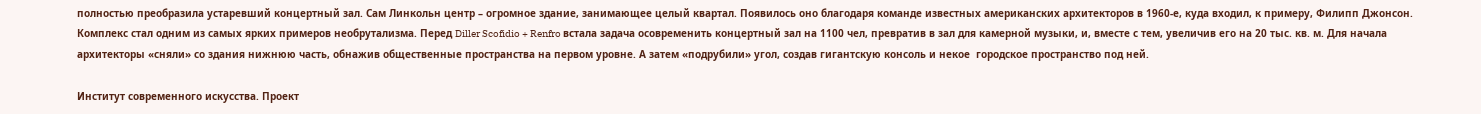полностью преобразила устаревший концертный зал. Сам Линкольн центр – огромное здание, занимающее целый квартал. Появилось оно благодаря команде известных американских архитекторов в 1960-е, куда входил, к примеру, Филипп Джонсон. Комплекс стал одним из самых ярких примеров необрутализма. Перед Diller Scofidio + Renfro встала задача осовременить концертный зал на 1100 чел, превратив в зал для камерной музыки, и, вместе с тем, увеличив его на 20 тыс. кв. м. Для начала архитекторы «сняли» со здания нижнюю часть, обнажив общественные пространства на первом уровне. А затем «подрубили» угол, создав гигантскую консоль и некое  городское пространство под ней.

Институт современного искусства. Проект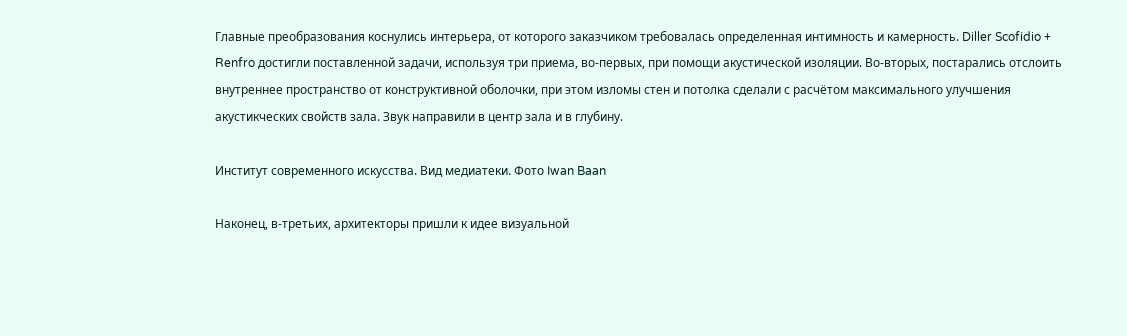Главные преобразования коснулись интерьера, от которого заказчиком требовалась определенная интимность и камерность. Diller Scofidio + Renfro достигли поставленной задачи, используя три приема, во-первых, при помощи акустической изоляции. Во-вторых, постарались отслоить внутреннее пространство от конструктивной оболочки, при этом изломы стен и потолка сделали с расчётом максимального улучшения акустикческих свойств зала. Звук направили в центр зала и в глубину.

Институт современного искусства. Вид медиатеки. Фото Iwan Baan

Наконец, в-третьих, архитекторы пришли к идее визуальной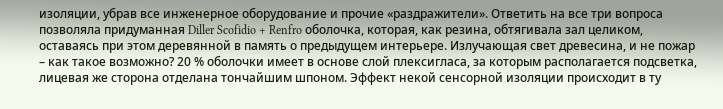изоляции, убрав все инженерное оборудование и прочие «раздражители». Ответить на все три вопроса позволяла придуманная Diller Scofidio + Renfro оболочка, которая, как резина, обтягивала зал целиком, оставаясь при этом деревянной в память о предыдущем интерьере. Излучающая свет древесина, и не пожар – как такое возможно? 20 % оболочки имеет в основе слой плексигласа, за которым располагается подсветка, лицевая же сторона отделана тончайшим шпоном. Эффект некой сенсорной изоляции происходит в ту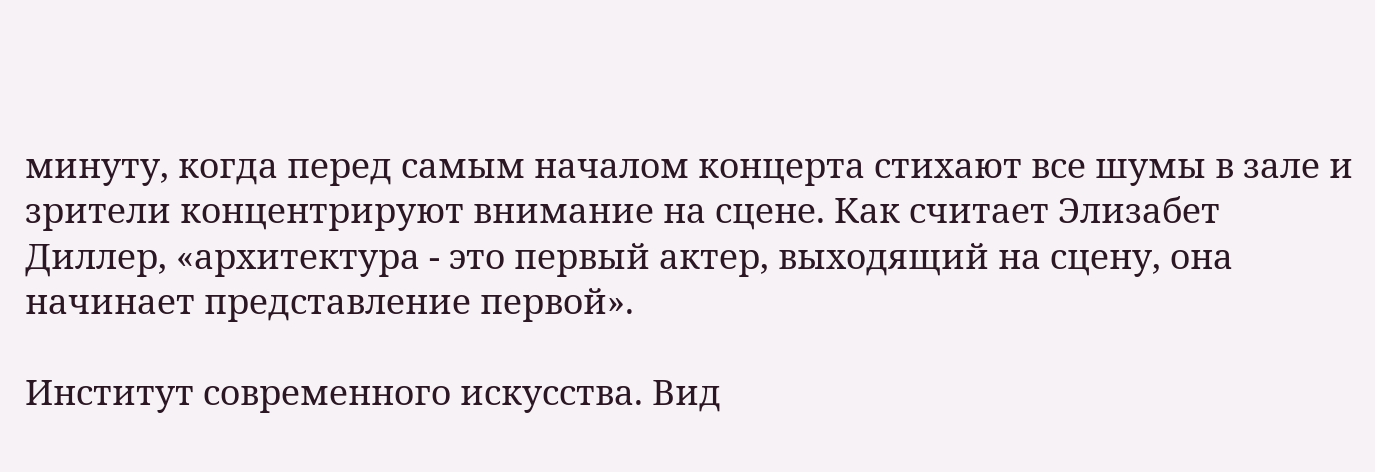минуту, когда перед самым началом концерта стихают все шумы в зале и зрители концентрируют внимание на сцене. Как считает Элизабет Диллер, «архитектура - это первый актер, выходящий на сцену, она начинает представление первой».

Институт современного искусства. Вид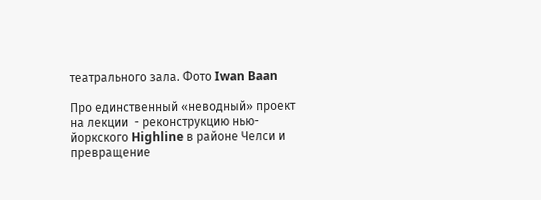театрального зала. Фото Iwan Baan

Про единственный «неводный» проект на лекции  - реконструкцию нью-йоркского Highline в районе Челси и превращение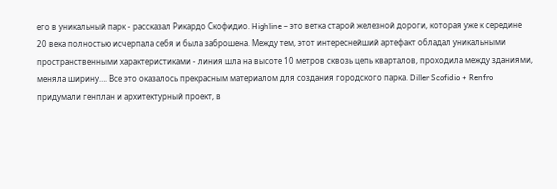его в уникальный парк - рассказал Рикардо Скофидио. Highline – это ветка старой железной дороги, которая уже к середине 20 века полностью исчерпала себя и была заброшена. Между тем, этот интереснейший артефакт обладал уникальными пространственными характеристиками - линия шла на высоте 10 метров сквозь цепь кварталов, проходила между зданиями, меняла ширину…. Все это оказалось прекрасным материалом для создания городского парка. Diller Scofidio + Renfro придумали генплан и архитектурный проект, в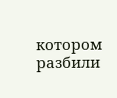котором разбили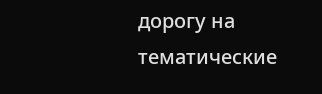дорогу на тематические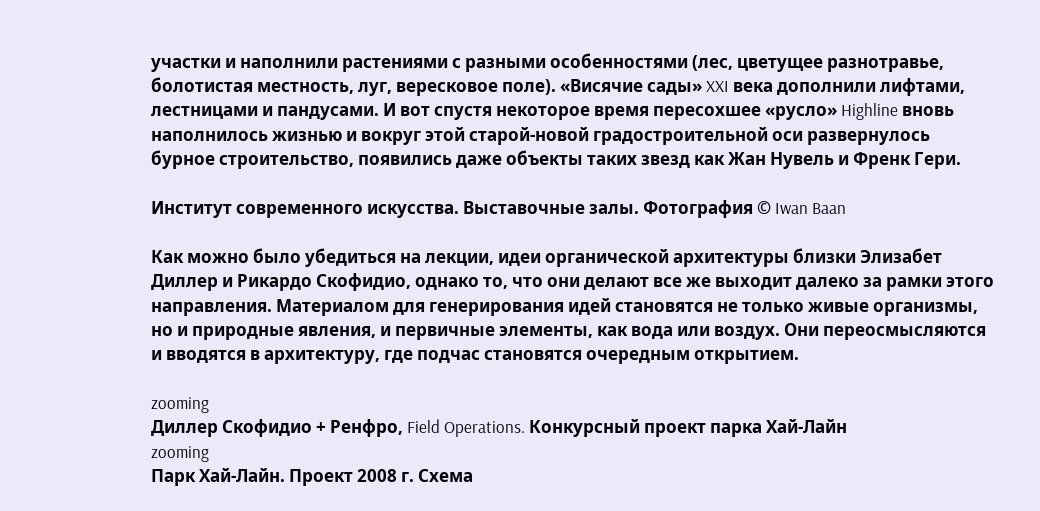участки и наполнили растениями с разными особенностями (лес, цветущее разнотравье, болотистая местность, луг, вересковое поле). «Висячие сады» XXI века дополнили лифтами, лестницами и пандусами. И вот спустя некоторое время пересохшее «русло» Highline вновь наполнилось жизнью и вокруг этой старой-новой градостроительной оси развернулось бурное строительство, появились даже объекты таких звезд как Жан Нувель и Френк Гери.

Институт современного искусства. Выставочные залы. Фотография © Iwan Baan

Как можно было убедиться на лекции, идеи органической архитектуры близки Элизабет Диллер и Рикардо Скофидио, однако то, что они делают все же выходит далеко за рамки этого направления. Материалом для генерирования идей становятся не только живые организмы, но и природные явления, и первичные элементы, как вода или воздух. Они переосмысляются и вводятся в архитектуру, где подчас становятся очередным открытием.

zooming
Диллер Скофидио + Ренфро, Field Operations. Конкурсный проект парка Хай-Лайн
zooming
Парк Хай-Лайн. Проект 2008 г. Схема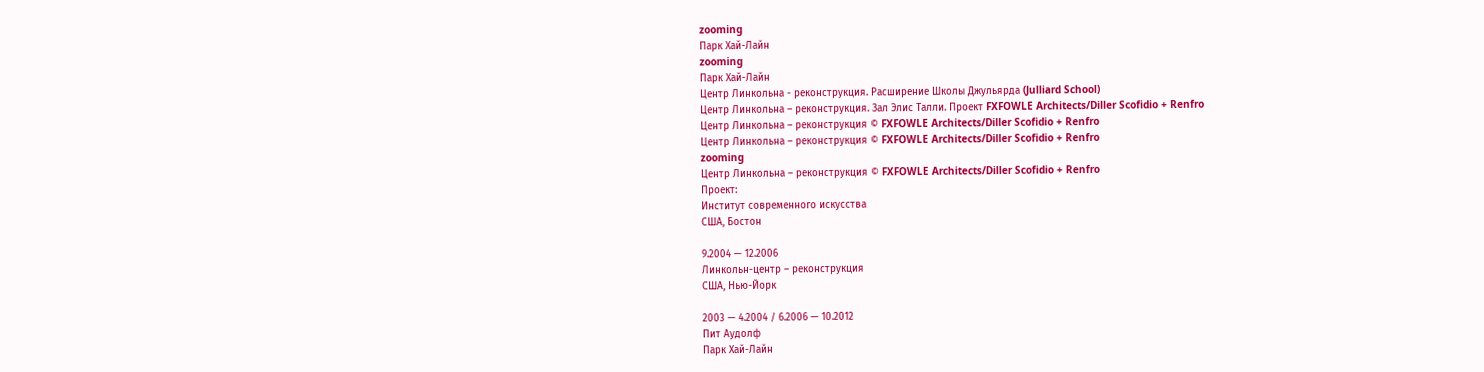zooming
Парк Хай-Лайн
zooming
Парк Хай-Лайн
Центр Линкольна - реконструкция. Расширение Школы Джульярда (Julliard School)
Центр Линкольна – реконструкция. Зал Элис Талли. Проект FXFOWLE Architects/Diller Scofidio + Renfro
Центр Линкольна – реконструкция © FXFOWLE Architects/Diller Scofidio + Renfro
Центр Линкольна – реконструкция © FXFOWLE Architects/Diller Scofidio + Renfro
zooming
Центр Линкольна – реконструкция © FXFOWLE Architects/Diller Scofidio + Renfro
Проект:
Институт современного искусства
США, Бостон

9.2004 — 12.2006
Линкольн-центр – реконструкция
США, Нью-Йорк

2003 — 4.2004 / 6.2006 — 10.2012
Пит Аудолф
Парк Хай-Лайн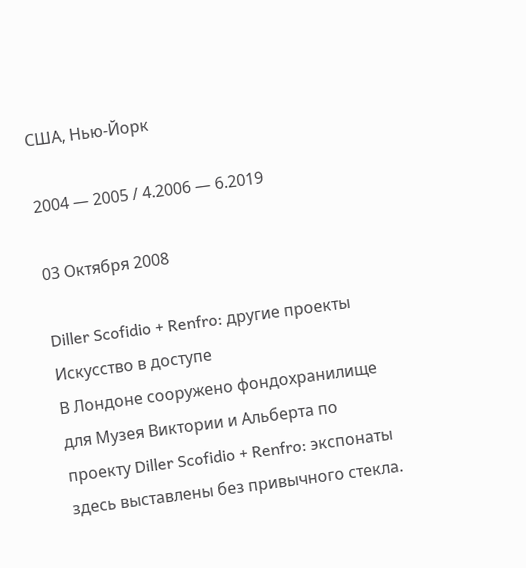США, Нью-Йорк

2004 — 2005 / 4.2006 — 6.2019

03 Октября 2008

Diller Scofidio + Renfro: другие проекты
Искусство в доступе
В Лондоне сооружено фондохранилище для Музея Виктории и Альберта по проекту Diller Scofidio + Renfro: экспонаты здесь выставлены без привычного стекла.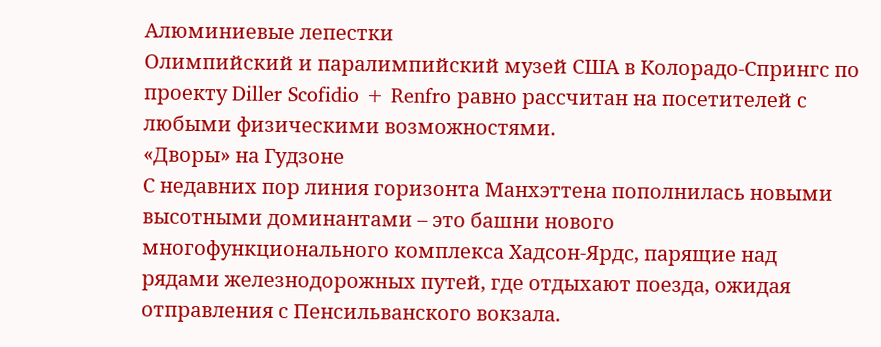Алюминиевые лепестки
Олимпийский и паралимпийский музей США в Колорадо-Спрингс по проекту Diller Scofidio + Renfro равно рассчитан на посетителей с любыми физическими возможностями.
«Дворы» на Гудзоне
С недавних пор линия горизонта Манхэттена пополнилась новыми высотными доминантами – это башни нового многофункционального комплекса Хадсон-Ярдс, парящие над рядами железнодорожных путей, где отдыхают поезда, ожидая отправления с Пенсильванского вокзала.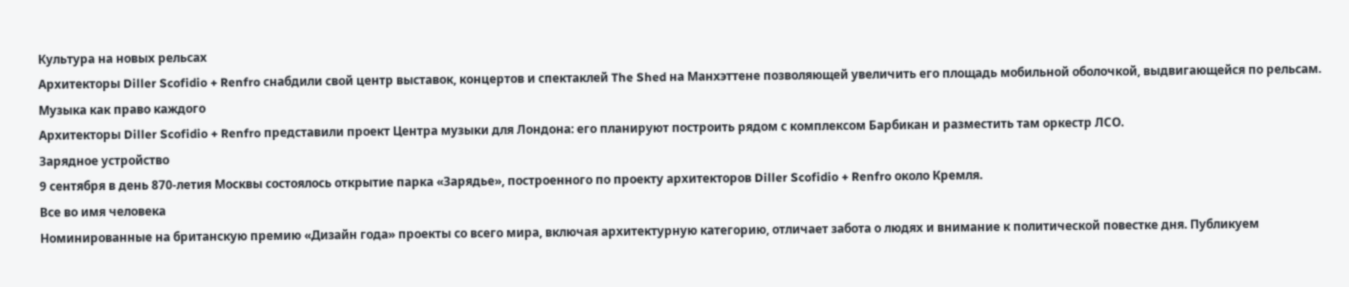Культура на новых рельсах
Архитекторы Diller Scofidio + Renfro снабдили свой центр выставок, концертов и спектаклей The Shed на Манхэттене позволяющей увеличить его площадь мобильной оболочкой, выдвигающейся по рельсам.
Музыка как право каждого
Архитекторы Diller Scofidio + Renfro представили проект Центра музыки для Лондона: его планируют построить рядом с комплексом Барбикан и разместить там оркестр ЛСО.
Зарядное устройство
9 сентября в день 870-летия Москвы состоялось открытие парка «Зарядье», построенного по проекту архитекторов Diller Scofidio + Renfro около Кремля.
Все во имя человека
Номинированные на британскую премию «Дизайн года» проекты со всего мира, включая архитектурную категорию, отличает забота о людях и внимание к политической повестке дня. Публикуем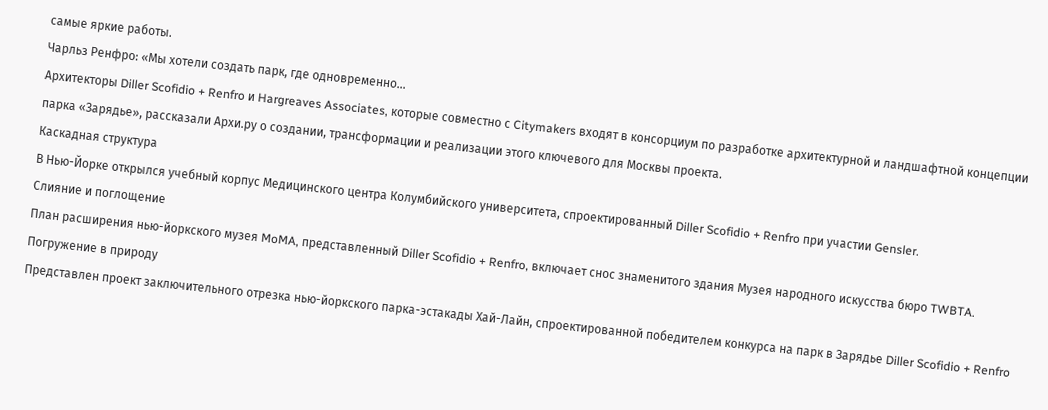самые яркие работы.
Чарльз Ренфро: «Мы хотели создать парк, где одновременно...
Архитекторы Diller Scofidio + Renfro и Hargreaves Associates, которые совместно с Citymakers входят в консорциум по разработке архитектурной и ландшафтной концепции парка «Зарядье», рассказали Архи.ру о создании, трансформации и реализации этого ключевого для Москвы проекта.
Каскадная структура
В Нью-Йорке открылся учебный корпус Медицинского центра Колумбийского университета, спроектированный Diller Scofidio + Renfro при участии Gensler.
Слияние и поглощение
План расширения нью-йоркского музея MoMA, представленный Diller Scofidio + Renfro, включает снос знаменитого здания Музея народного искусства бюро TWBTA.
Погружение в природу
Представлен проект заключительного отрезка нью-йоркского парка-эстакады Хай-Лайн, спроектированной победителем конкурса на парк в Зарядье Diller Scofidio + Renfro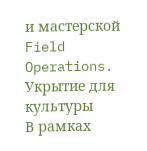и мастерской Field Operations.
Укрытие для культуры
В рамках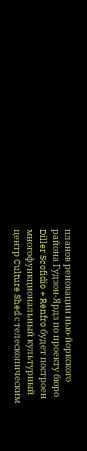планов реновации нью-йоркского района Гудзон-Ярдз по проекту бюро Diller Scofidio + Renfro будет построен многофункциональный культурный центр Culture Shed с телескопическим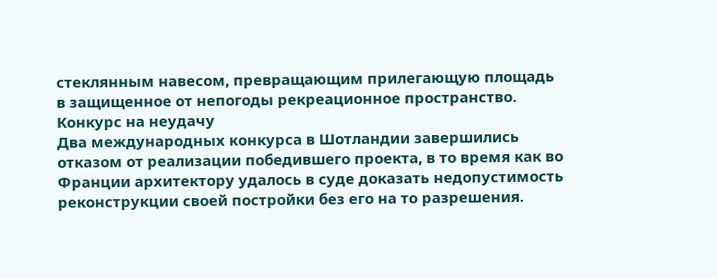стеклянным навесом, превращающим прилегающую площадь в защищенное от непогоды рекреационное пространство.
Конкурс на неудачу
Два международных конкурса в Шотландии завершились отказом от реализации победившего проекта, в то время как во Франции архитектору удалось в суде доказать недопустимость реконструкции своей постройки без его на то разрешения.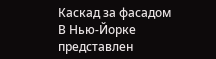Каскад за фасадом
В Нью-Йорке представлен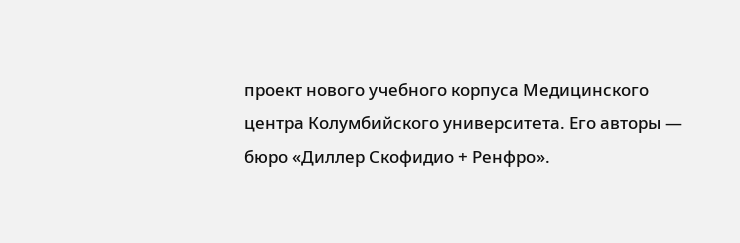проект нового учебного корпуса Медицинского центра Колумбийского университета. Его авторы — бюро «Диллер Скофидио + Ренфро».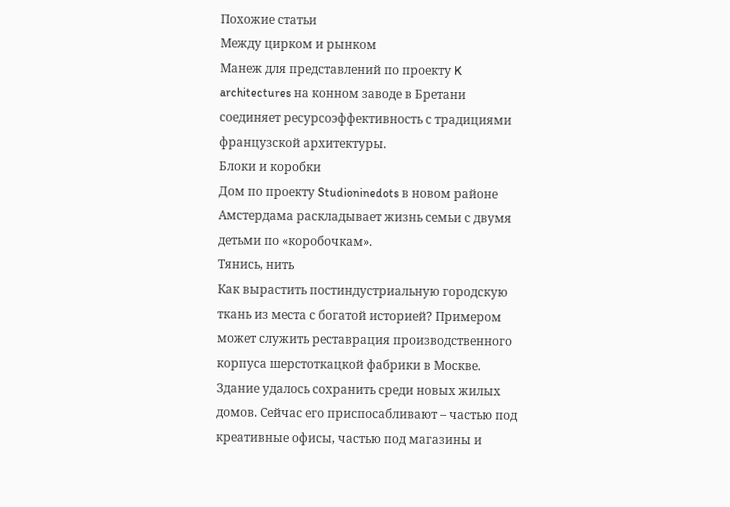Похожие статьи
Между цирком и рынком
Манеж для представлений по проекту K architectures на конном заводе в Бретани соединяет ресурсоэффективность с традициями французской архитектуры.
Блоки и коробки
Дом по проекту Studioninedots в новом районе Амстердама раскладывает жизнь семьи с двумя детьми по «коробочкам».
Тянись, нить
Как вырастить постиндустриальную городскую ткань из места с богатой историей? Примером может служить реставрация производственного корпуса шерстоткацкой фабрики в Москве. Здание удалось сохранить среди новых жилых домов. Сейчас его приспосабливают – частью под креативные офисы, частью под магазины и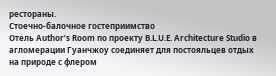рестораны.
Стоечно-балочное гостеприимство
Отель Author’s Room по проекту B.L.U.E. Architecture Studio в агломерации Гуанчжоу соединяет для постояльцев отдых на природе с флером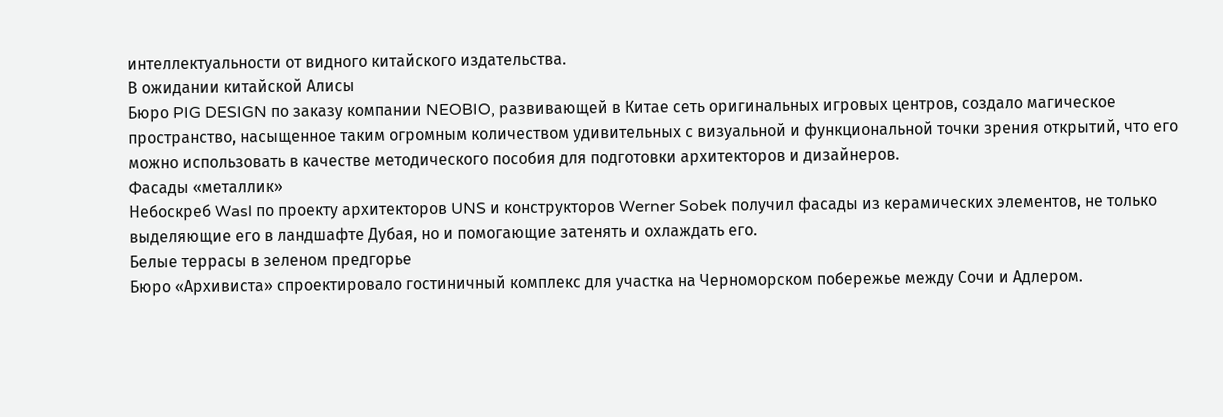интеллектуальности от видного китайского издательства.
В ожидании китайской Алисы
Бюро PIG DESIGN по заказу компании NEOBIO, развивающей в Китае сеть оригинальных игровых центров, создало магическое пространство, насыщенное таким огромным количеством удивительных с визуальной и функциональной точки зрения открытий, что его можно использовать в качестве методического пособия для подготовки архитекторов и дизайнеров.
Фасады «металлик»
Небоскреб Wasl по проекту архитекторов UNS и конструкторов Werner Sobek получил фасады из керамических элементов, не только выделяющие его в ландшафте Дубая, но и помогающие затенять и охлаждать его.
Белые террасы в зеленом предгорье
Бюро «Архивиста» спроектировало гостиничный комплекс для участка на Черноморском побережье между Сочи и Адлером.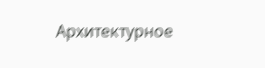Архитектурное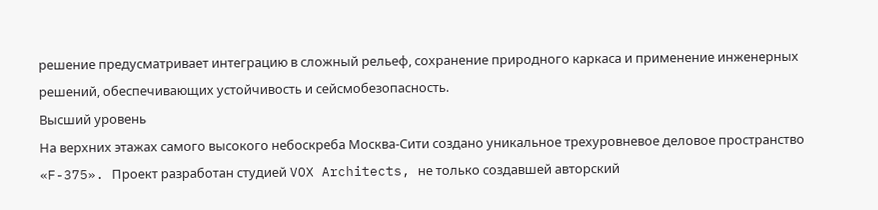решение предусматривает интеграцию в сложный рельеф, сохранение природного каркаса и применение инженерных решений, обеспечивающих устойчивость и сейсмобезопасность.
Высший уровень
На верхних этажах самого высокого небоскреба Москва-Сити создано уникальное трехуровневое деловое пространство «F-375». Проект разработан студией VOX Architects, не только создавшей авторский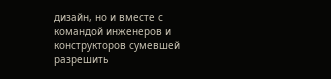дизайн, но и вместе с командой инженеров и конструкторов сумевшей разрешить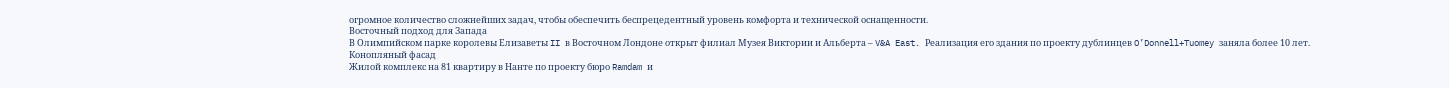огромное количество сложнейших задач, чтобы обеспечить беспрецедентный уровень комфорта и технической оснащенности.
Восточный подход для Запада
В Олимпийском парке королевы Елизаветы II в Восточном Лондоне открыт филиал Музея Виктории и Альберта – V&A East. Реализация его здания по проекту дублинцев O’Donnell+Tuomey заняла более 10 лет.
Конопляный фасад
Жилой комплекс на 81 квартиру в Нанте по проекту бюро Ramdam и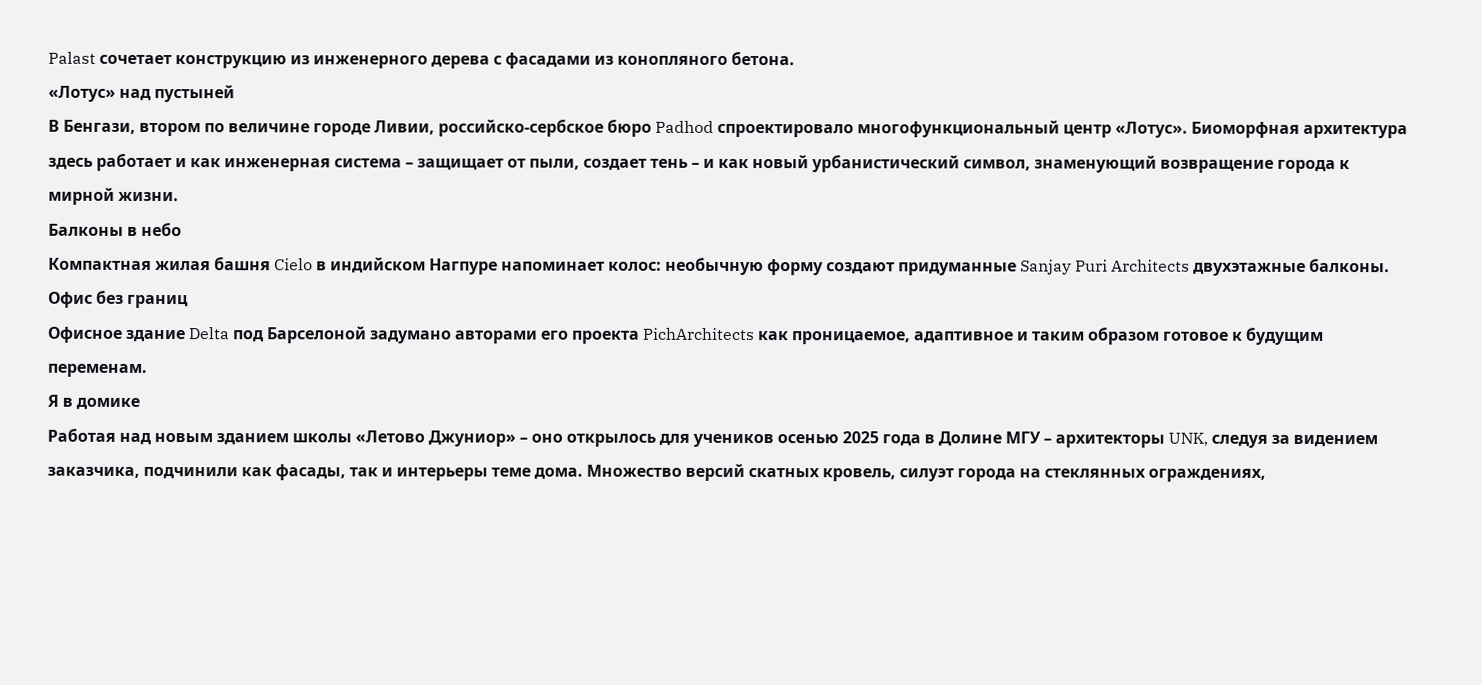Palast сочетает конструкцию из инженерного дерева с фасадами из конопляного бетона.
«Лотус» над пустыней
В Бенгази, втором по величине городе Ливии, российско-сербское бюро Padhod спроектировало многофункциональный центр «Лотус». Биоморфная архитектура здесь работает и как инженерная система – защищает от пыли, создает тень – и как новый урбанистический символ, знаменующий возвращение города к мирной жизни.
Балконы в небо
Компактная жилая башня Cielo в индийском Нагпуре напоминает колос: необычную форму создают придуманные Sanjay Puri Architects двухэтажные балконы.
Офис без границ
Офисное здание Delta под Барселоной задумано авторами его проекта PichArchitects как проницаемое, адаптивное и таким образом готовое к будущим переменам.
Я в домике
Работая над новым зданием школы «Летово Джуниор» – оно открылось для учеников осенью 2025 года в Долине МГУ – архитекторы UNK, следуя за видением заказчика, подчинили как фасады, так и интерьеры теме дома. Множество версий скатных кровель, силуэт города на стеклянных ограждениях,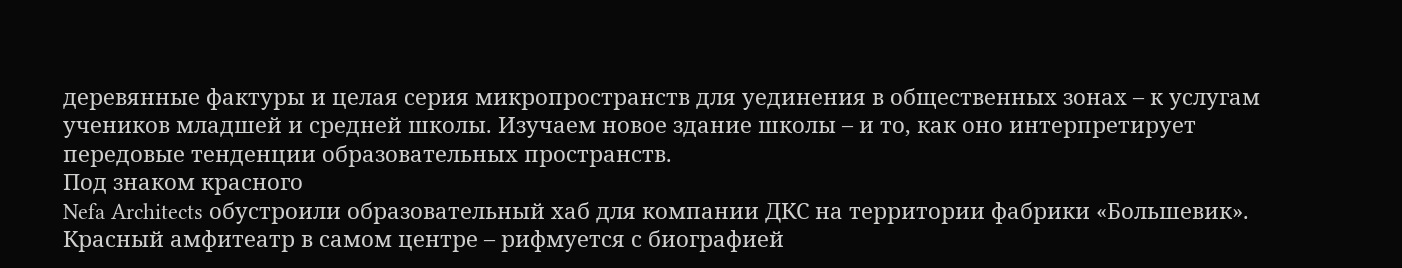деревянные фактуры и целая серия микропространств для уединения в общественных зонах – к услугам учеников младшей и средней школы. Изучаем новое здание школы – и то, как оно интерпретирует передовые тенденции образовательных пространств.
Под знаком красного
Nefa Architects обустроили образовательный хаб для компании ДКС на территории фабрики «Большевик». Красный амфитеатр в самом центре – рифмуется с биографией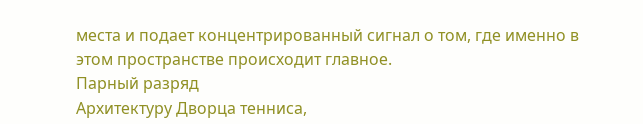места и подает концентрированный сигнал о том, где именно в этом пространстве происходит главное.
Парный разряд
Архитектуру Дворца тенниса,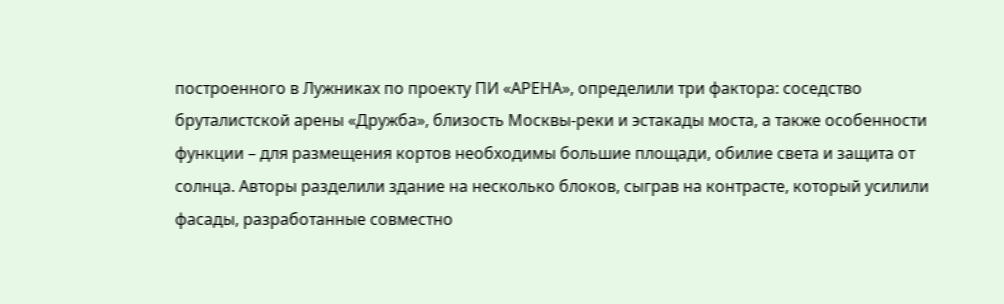построенного в Лужниках по проекту ПИ «АРЕНА», определили три фактора: соседство бруталистской арены «Дружба», близость Москвы-реки и эстакады моста, а также особенности функции – для размещения кортов необходимы большие площади, обилие света и защита от солнца. Авторы разделили здание на несколько блоков, сыграв на контрасте, который усилили фасады, разработанные совместно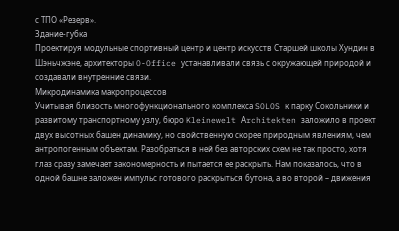с ТПО «Резерв».
Здание-губка
Проектируя модульные спортивный центр и центр искусств Старшей школы Хундин в Шэньчжэне, архитекторы O-Office устанавливали связь с окружающей природой и создавали внутренние связи.
Микродинамика макропроцессов
Учитывая близость многофункционального комплекса SOLOS к парку Сокольники и развитому транспортному узлу, бюро Kleinewelt Аrchitekten заложило в проект двух высотных башен динамику, но свойственную скорее природным явлениям, чем антропогенным объектам. Разобраться в ней без авторских схем не так просто, хотя глаз сразу замечает закономерность и пытается ее раскрыть. Нам показалось, что в одной башне заложен импульс готового раскрыться бутона, а во второй – движения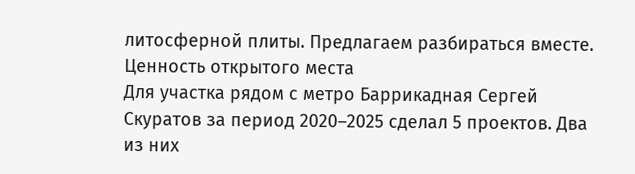литосферной плиты. Предлагаем разбираться вместе.
Ценность открытого места
Для участка рядом с метро Баррикадная Сергей Скуратов за период 2020–2025 сделал 5 проектов. Два из них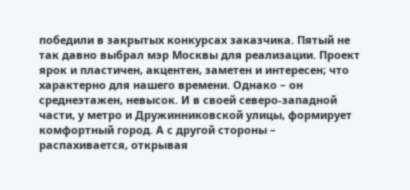победили в закрытых конкурсах заказчика. Пятый не так давно выбрал мэр Москвы для реализации. Проект ярок и пластичен, акцентен, заметен и интересен; что характерно для нашего времени. Однако – он среднеэтажен, невысок. И в своей северо-западной части, у метро и Дружинниковской улицы, формирует комфортный город. А с другой стороны – распахивается, открывая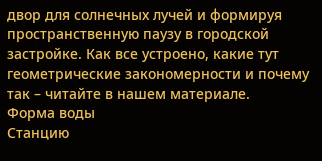двор для солнечных лучей и формируя пространственную паузу в городской застройке. Как все устроено, какие тут геометрические закономерности и почему так – читайте в нашем материале.
Форма воды
Станцию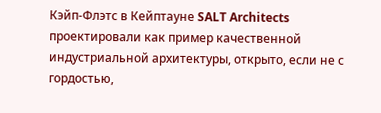Кэйп-Флэтс в Кейптауне SALT Architects проектировали как пример качественной индустриальной архитектуры, открыто, если не с гордостью,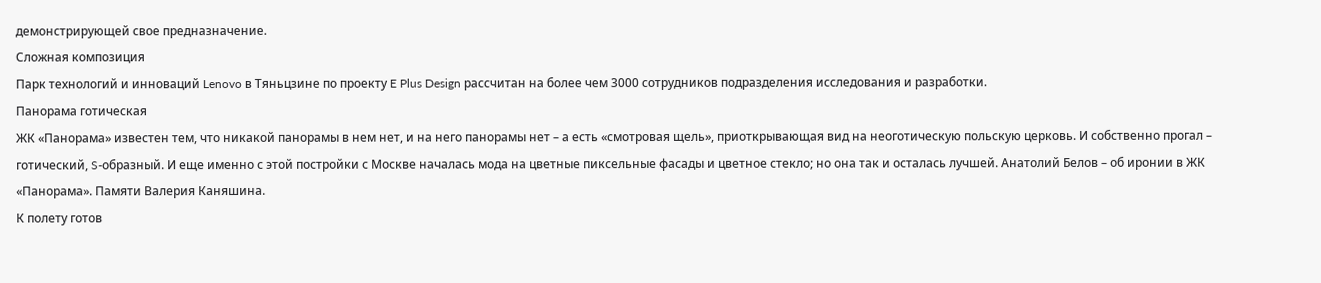демонстрирующей свое предназначение.
Сложная композиция
Парк технологий и инноваций Lenovo в Тяньцзине по проекту E Plus Design рассчитан на более чем 3000 сотрудников подразделения исследования и разработки.
Панорама готическая
ЖК «Панорама» известен тем, что никакой панорамы в нем нет, и на него панорамы нет – а есть «смотровая щель», приоткрывающая вид на неоготическую польскую церковь. И собственно прогал – готический, S-образный. И еще именно с этой постройки с Москве началась мода на цветные пиксельные фасады и цветное стекло; но она так и осталась лучшей. Анатолий Белов – об иронии в ЖК «Панорама». Памяти Валерия Каняшина.
К полету готов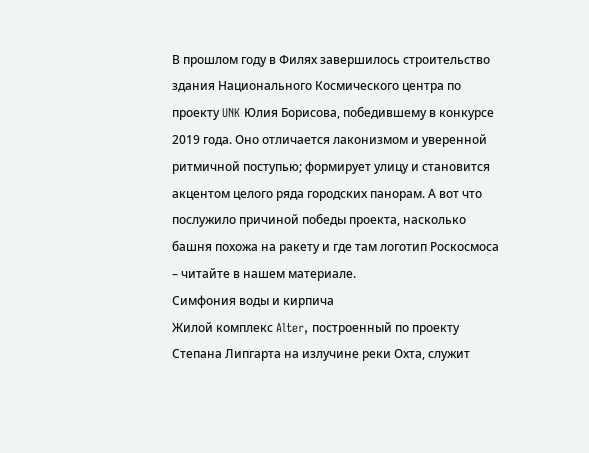В прошлом году в Филях завершилось строительство здания Национального Космического центра по проекту UNK Юлия Борисова, победившему в конкурсе 2019 года. Оно отличается лаконизмом и уверенной ритмичной поступью; формирует улицу и становится акцентом целого ряда городских панорам. А вот что послужило причиной победы проекта, насколько башня похожа на ракету и где там логотип Роскосмоса – читайте в нашем материале.
Симфония воды и кирпича
Жилой комплекс Alter, построенный по проекту Степана Липгарта на излучине реки Охта, служит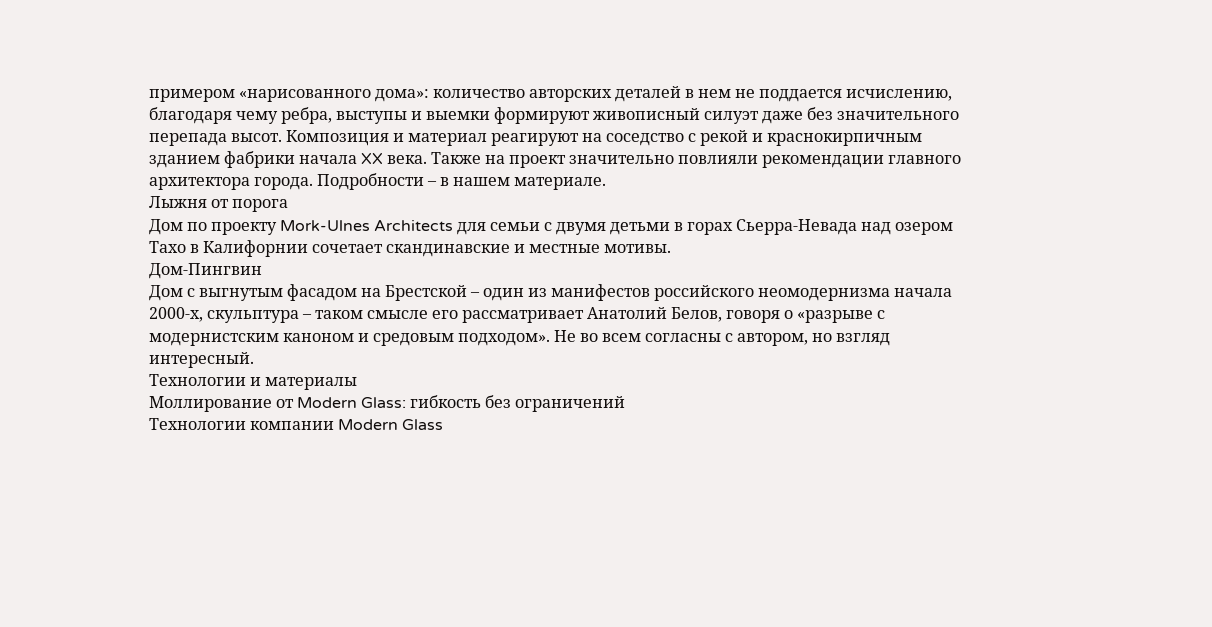примером «нарисованного дома»: количество авторских деталей в нем не поддается исчислению, благодаря чему ребра, выступы и выемки формируют живописный силуэт даже без значительного перепада высот. Композиция и материал реагируют на соседство с рекой и краснокирпичным зданием фабрики начала XX века. Также на проект значительно повлияли рекомендации главного архитектора города. Подробности – в нашем материале.
Лыжня от порога
Дом по проекту Mork-Ulnes Architects для семьи с двумя детьми в горах Сьерра-Невада над озером Тахо в Калифорнии сочетает скандинавские и местные мотивы.
Дом-Пингвин
Дом с выгнутым фасадом на Брестской – один из манифестов российского неомодернизма начала 2000-х, скульптура – таком смысле его рассматривает Анатолий Белов, говоря о «разрыве с модернистским каноном и средовым подходом». Не во всем согласны с автором, но взгляд интересный.
Технологии и материалы
Моллирование от Modern Glass: гибкость без ограничений
Технологии компании Modern Glass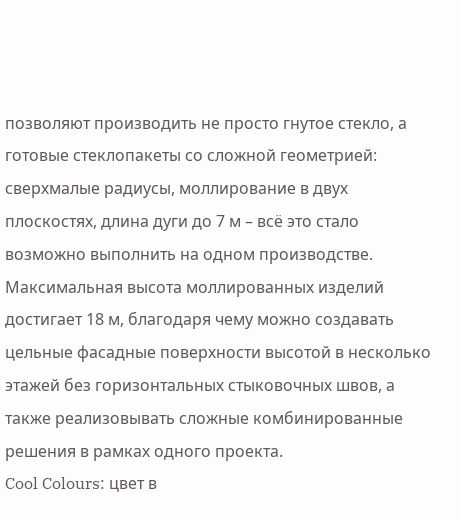позволяют производить не просто гнутое стекло, а готовые стеклопакеты со сложной геометрией: сверхмалые радиусы, моллирование в двух плоскостях, длина дуги до 7 м – всё это стало возможно выполнить на одном производстве. Максимальная высота моллированных изделий достигает 18 м, благодаря чему можно создавать цельные фасадные поверхности высотой в несколько этажей без горизонтальных стыковочных швов, а также реализовывать сложные комбинированные решения в рамках одного проекта.
Cool Colours: цвет в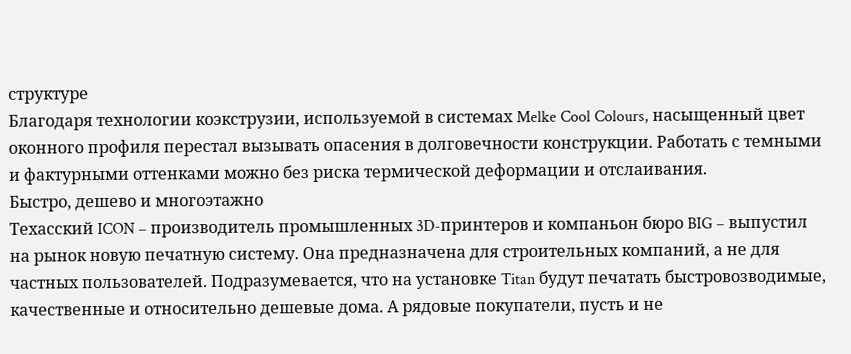структуре
Благодаря технологии коэкструзии, используемой в системах Melke Cool Colours, насыщенный цвет оконного профиля перестал вызывать опасения в долговечности конструкции. Работать с темными и фактурными оттенками можно без риска термической деформации и отслаивания.
Быстро, дешево и многоэтажно
Техасский ICON – производитель промышленных 3D-принтеров и компаньон бюро BIG – выпустил на рынок новую печатную систему. Она предназначена для строительных компаний, а не для частных пользователей. Подразумевается, что на установке Titan будут печатать быстровозводимые, качественные и относительно дешевые дома. А рядовые покупатели, пусть и не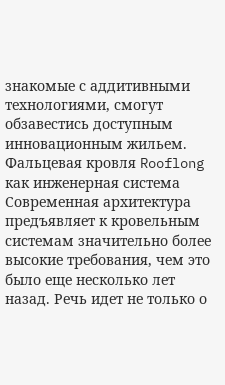знакомые с аддитивными технологиями, смогут обзавестись доступным инновационным жильем.
Фальцевая кровля Rooflong как инженерная система
Современная архитектура предъявляет к кровельным системам значительно более высокие требования, чем это было еще несколько лет назад. Речь идет не только о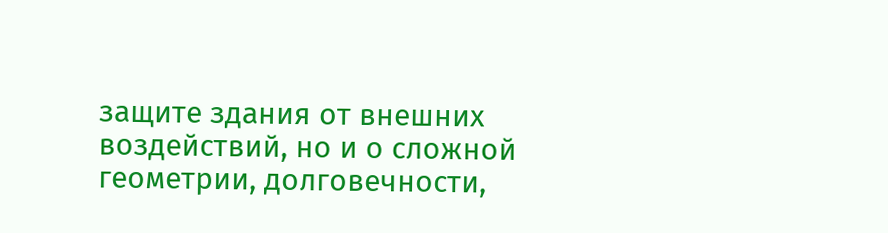защите здания от внешних воздействий, но и о сложной геометрии, долговечности,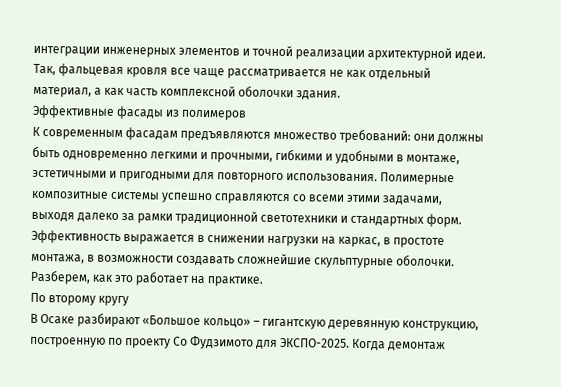интеграции инженерных элементов и точной реализации архитектурной идеи. Так, фальцевая кровля все чаще рассматривается не как отдельный материал, а как часть комплексной оболочки здания.
Эффективные фасады из полимеров
К современным фасадам предъявляются множество требований: они должны быть одновременно легкими и прочными, гибкими и удобными в монтаже, эстетичными и пригодными для повторного использования. Полимерные композитные системы успешно справляются со всеми этими задачами, выходя далеко за рамки традиционной светотехники и стандартных форм. Эффективность выражается в снижении нагрузки на каркас, в простоте монтажа, в возможности создавать сложнейшие скульптурные оболочки. Разберем, как это работает на практике.
По второму кругу
В Осаке разбирают «Большое кольцо» – гигантскую деревянную конструкцию, построенную по проекту Со Фудзимото для ЭКСПО-2025. Когда демонтаж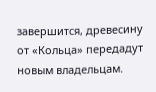завершится, древесину от «Кольца» передадут новым владельцам.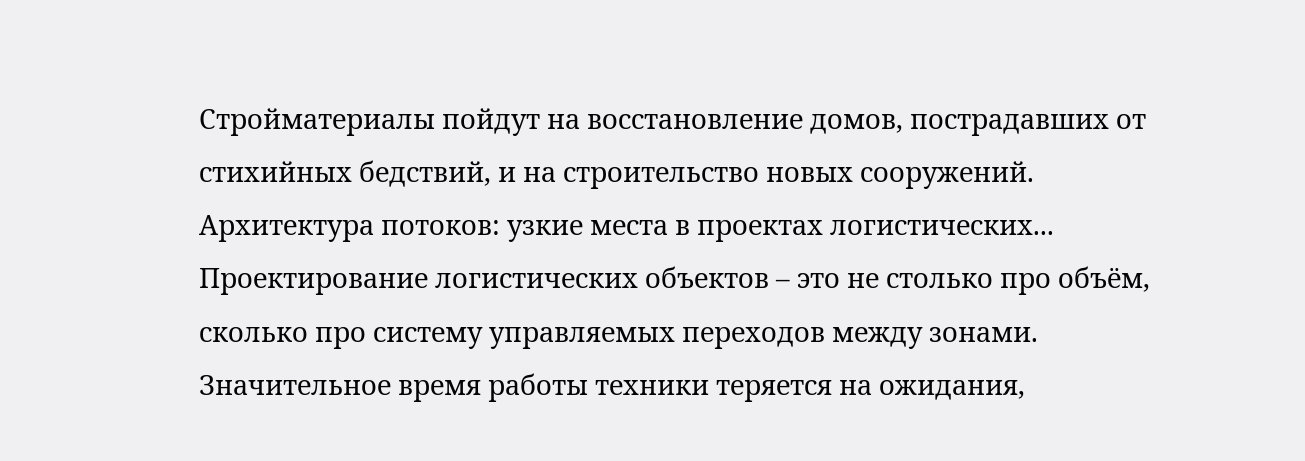Стройматериалы пойдут на восстановление домов, пострадавших от стихийных бедствий, и на строительство новых сооружений.
Архитектура потоков: узкие места в проектах логистических...
Проектирование логистических объектов – это не столько про объём, сколько про систему управляемых переходов между зонами. Значительное время работы техники теряется на ожидания,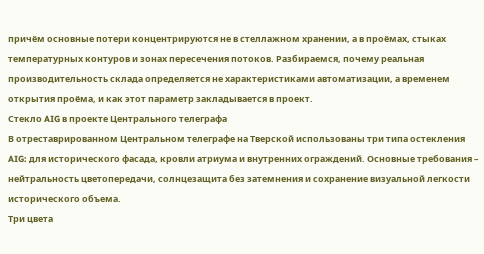причём основные потери концентрируются не в стеллажном хранении, а в проёмах, стыках температурных контуров и зонах пересечения потоков. Разбираемся, почему реальная производительность склада определяется не характеристиками автоматизации, а временем открытия проёма, и как этот параметр закладывается в проект.
Стекло AIG в проекте Центрального телеграфа
В отреставрированном Центральном телеграфе на Тверской использованы три типа остекления AIG: для исторического фасада, кровли атриума и внутренних ограждений. Основные требования – нейтральность цветопередачи, солнцезащита без затемнения и сохранение визуальной легкости исторического объема.
Три цвета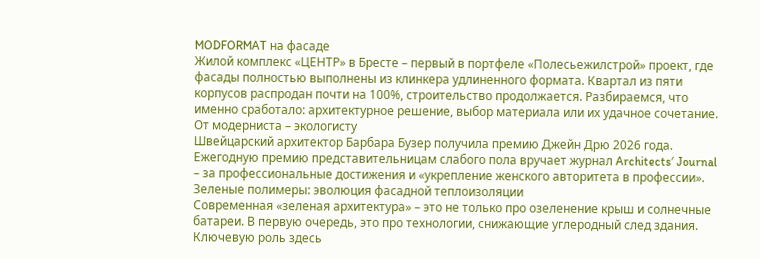MODFORMAT на фасаде
Жилой комплекс «ЦЕНТР» в Бресте – первый в портфеле «Полесьежилстрой» проект, где фасады полностью выполнены из клинкера удлиненного формата. Квартал из пяти корпусов распродан почти на 100%, строительство продолжается. Разбираемся, что именно сработало: архитектурное решение, выбор материала или их удачное сочетание.
От модерниста – экологисту
Швейцарский архитектор Барбара Бузер получила премию Джейн Дрю 2026 года. Ежегодную премию представительницам слабого пола вручает журнал Architects′ Journal – за профессиональные достижения и «укрепление женского авторитета в профессии».
Зеленые полимеры: эволюция фасадной теплоизоляции
Современная «зеленая архитектура» – это не только про озеленение крыш и солнечные батареи. В первую очередь, это про технологии, снижающие углеродный след здания. Ключевую роль здесь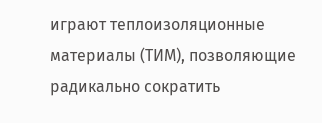играют теплоизоляционные материалы (ТИМ), позволяющие радикально сократить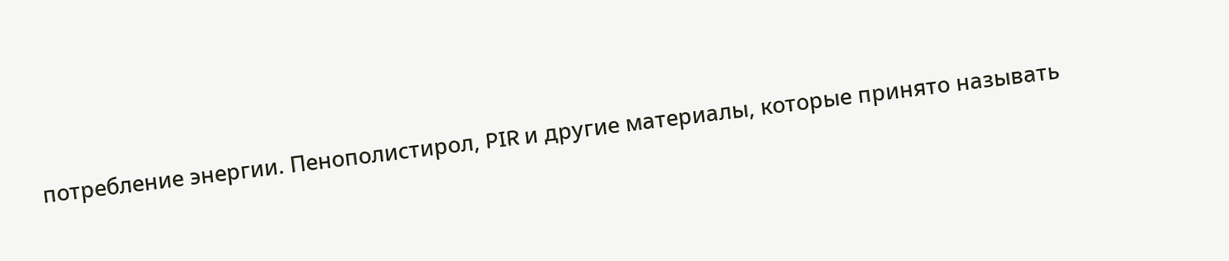потребление энергии. Пенополистирол, PIR и другие материалы, которые принято называть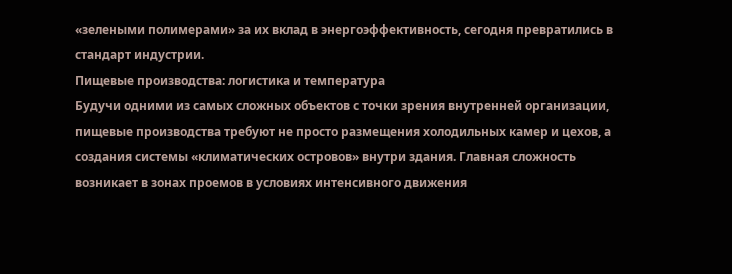«зелеными полимерами» за их вклад в энергоэффективность, сегодня превратились в стандарт индустрии.
Пищевые производства: логистика и температура
Будучи одними из самых сложных объектов с точки зрения внутренней организации, пищевые производства требуют не просто размещения холодильных камер и цехов, а создания системы «климатических островов» внутри здания. Главная сложность возникает в зонах проемов в условиях интенсивного движения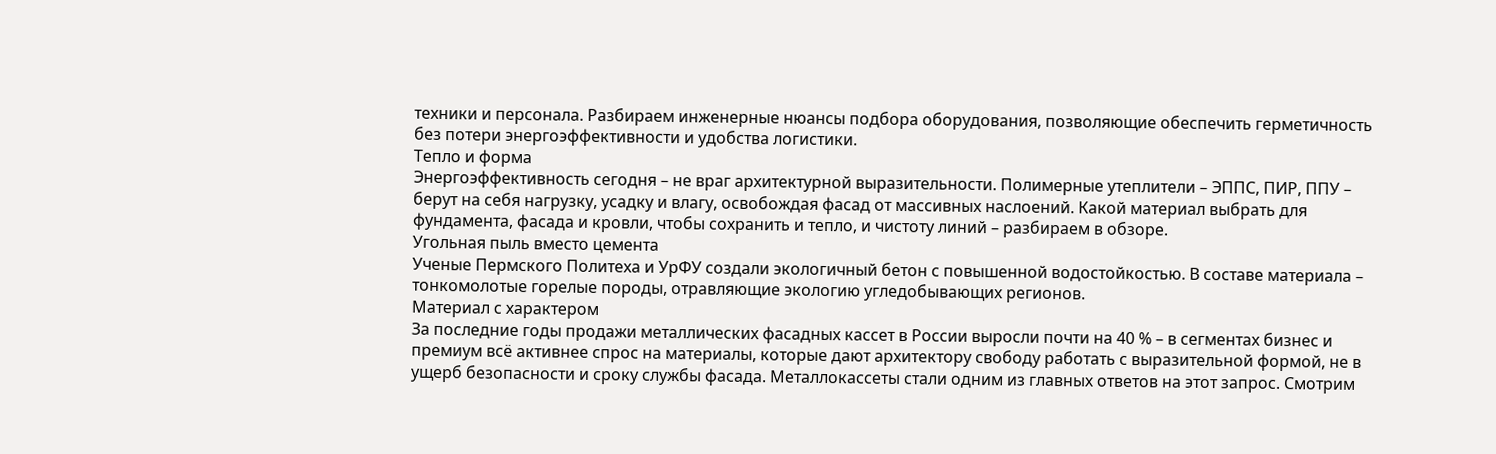техники и персонала. Разбираем инженерные нюансы подбора оборудования, позволяющие обеспечить герметичность без потери энергоэффективности и удобства логистики.
Тепло и форма
Энергоэффективность сегодня – не враг архитектурной выразительности. Полимерные утеплители – ЭППС, ПИР, ППУ – берут на себя нагрузку, усадку и влагу, освобождая фасад от массивных наслоений. Какой материал выбрать для фундамента, фасада и кровли, чтобы сохранить и тепло, и чистоту линий – разбираем в обзоре.
Угольная пыль вместо цемента
Ученые Пермского Политеха и УрФУ создали экологичный бетон с повышенной водостойкостью. В составе материала – тонкомолотые горелые породы, отравляющие экологию угледобывающих регионов.
Материал с характером
За последние годы продажи металлических фасадных кассет в России выросли почти на 40 % – в сегментах бизнес и премиум всё активнее спрос на материалы, которые дают архитектору свободу работать с выразительной формой, не в ущерб безопасности и сроку службы фасада. Металлокассеты стали одним из главных ответов на этот запрос. Смотрим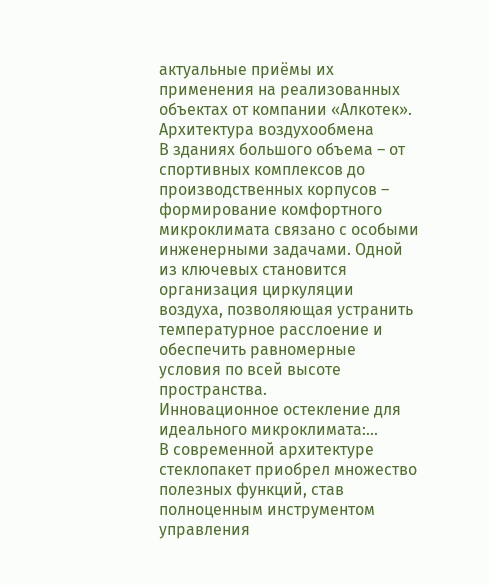актуальные приёмы их применения на реализованных объектах от компании «Алкотек».
Архитектура воздухообмена
В зданиях большого объема – от спортивных комплексов до производственных корпусов – формирование комфортного микроклимата связано с особыми инженерными задачами. Одной из ключевых становится организация циркуляции воздуха, позволяющая устранить температурное расслоение и обеспечить равномерные условия по всей высоте пространства.
Инновационное остекление для идеального микроклимата:...
В современной архитектуре стеклопакет приобрел множество полезных функций, став полноценным инструментом управления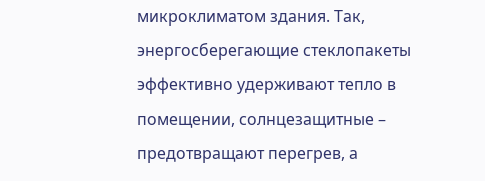микроклиматом здания. Так, энергосберегающие стеклопакеты эффективно удерживают тепло в помещении, солнцезащитные – предотвращают перегрев, а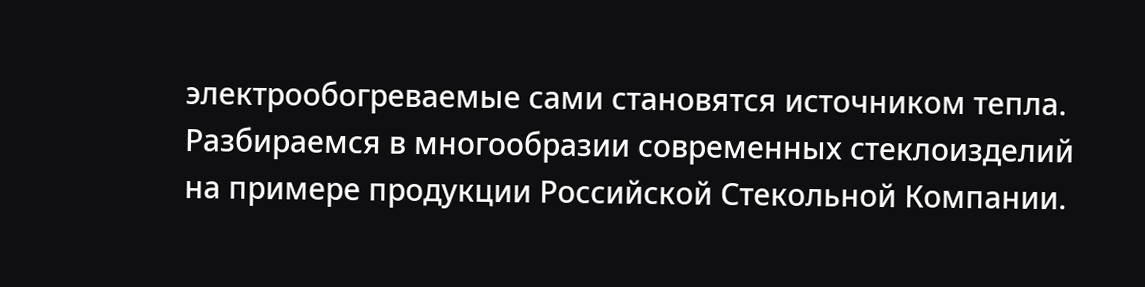электрообогреваемые сами становятся источником тепла. Разбираемся в многообразии современных стеклоизделий на примере продукции Российской Стекольной Компании.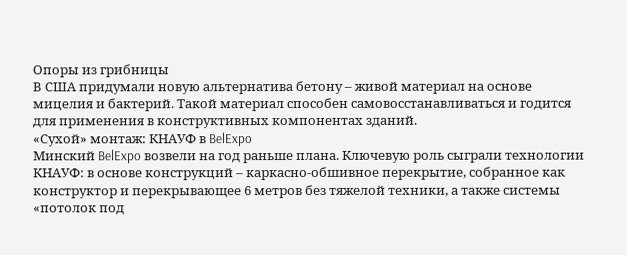Опоры из грибницы
В США придумали новую альтернатива бетону – живой материал на основе мицелия и бактерий. Такой материал способен самовосстанавливаться и годится для применения в конструктивных компонентах зданий.
«Сухой» монтаж: КНАУФ в BelExpo
Минский BelExpo возвели на год раньше плана. Ключевую роль сыграли технологии КНАУФ: в основе конструкций – каркасно-обшивное перекрытие, собранное как конструктор и перекрывающее 6 метров без тяжелой техники, а также системы «потолок под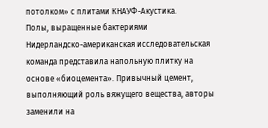потолком» с плитами КНАУФ-Акустика.
Полы, выращенные бактериями
Нидерландско-американская исследовательская команда представила напольную плитку на основе «биоцемента». Привычный цемент, выполняющий роль вяжущего вещества, авторы заменили на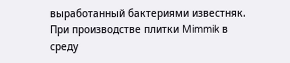выработанный бактериями известняк. При производстве плитки Mimmik в среду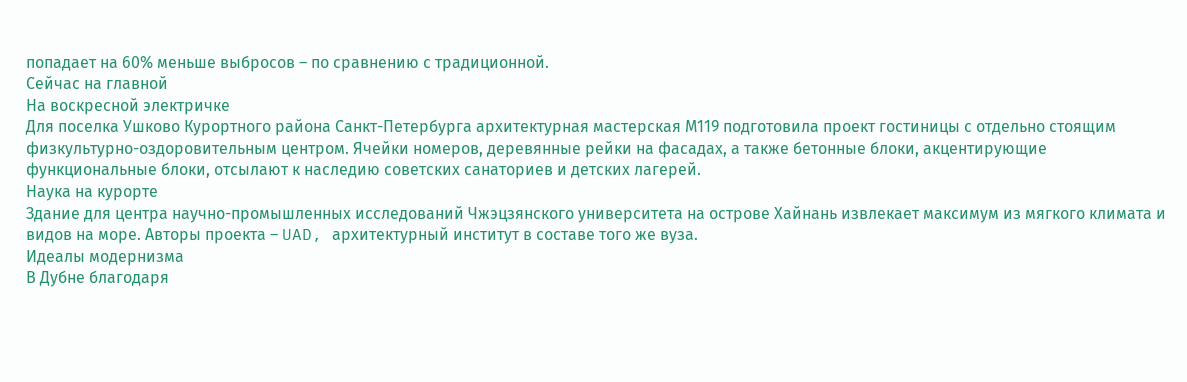попадает на 60% меньше выбросов – по сравнению с традиционной.
Сейчас на главной
На воскресной электричке
Для поселка Ушково Курортного района Санкт-Петербурга архитектурная мастерская М119 подготовила проект гостиницы с отдельно стоящим физкультурно-оздоровительным центром. Ячейки номеров, деревянные рейки на фасадах, а также бетонные блоки, акцентирующие функциональные блоки, отсылают к наследию советских санаториев и детских лагерей.
Наука на курорте
Здание для центра научно-промышленных исследований Чжэцзянского университета на острове Хайнань извлекает максимум из мягкого климата и видов на море. Авторы проекта – UAD, архитектурный институт в составе того же вуза.
Идеалы модернизма
В Дубне благодаря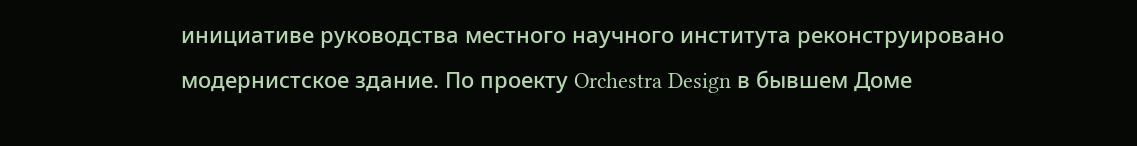инициативе руководства местного научного института реконструировано модернистское здание. По проекту Orchestra Design в бывшем Доме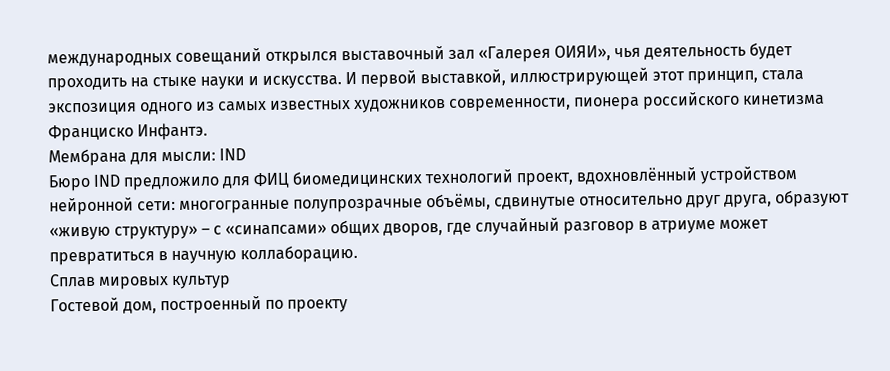международных совещаний открылся выставочный зал «Галерея ОИЯИ», чья деятельность будет проходить на стыке науки и искусства. И первой выставкой, иллюстрирующей этот принцип, стала экспозиция одного из самых известных художников современности, пионера российского кинетизма Франциско Инфантэ.
Мембрана для мысли: IND
Бюро IND предложило для ФИЦ биомедицинских технологий проект, вдохновлённый устройством нейронной сети: многогранные полупрозрачные объёмы, сдвинутые относительно друг друга, образуют «живую структуру» – с «синапсами» общих дворов, где случайный разговор в атриуме может превратиться в научную коллаборацию.
Сплав мировых культур
Гостевой дом, построенный по проекту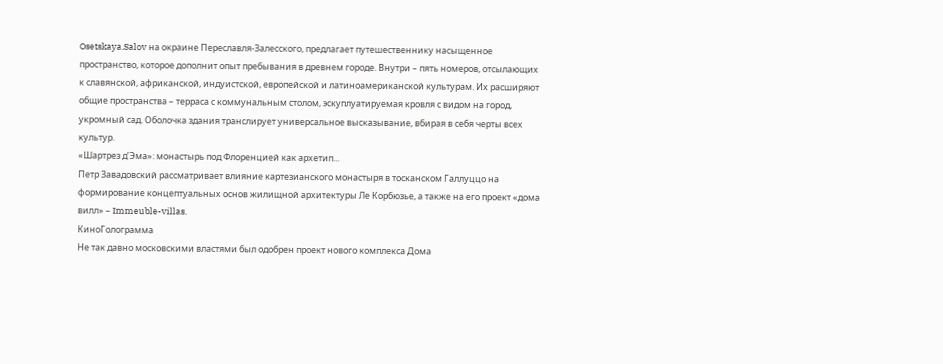Osetskaya.Salov на окраине Переславля-Залесского, предлагает путешественнику насыщенное пространство, которое дополнит опыт пребывания в древнем городе. Внутри – пять номеров, отсылающих к славянской, африканской, индуистской, европейской и латиноамериканской культурам. Их расширяют общие пространства – терраса с коммунальным столом, эскуплуатируемая кровля с видом на город, укромный сад. Оболочка здания транслирует универсальное высказывание, вбирая в себя черты всех культур.
«Шартрез д’Эма»: монастырь под Флоренцией как архетип...
Петр Завадовский рассматривает влияние картезианского монастыря в тосканском Галлуццо на формирование концептуальных основ жилищной архитектуры Ле Корбюзье, а также на его проект «дома вилл» – Immeuble-villas.
КиноГолограмма
Не так давно московскими властями был одобрен проект нового комплекса Дома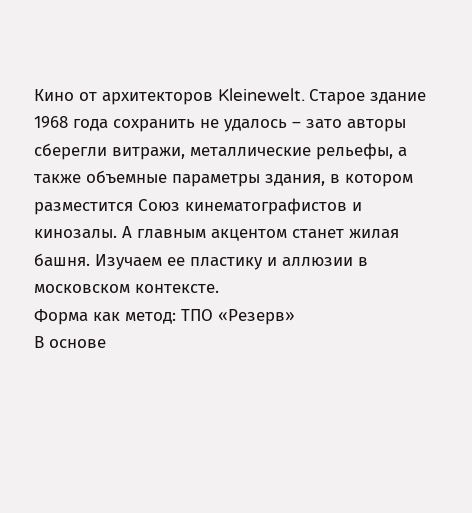Кино от архитекторов Kleinewelt. Старое здание 1968 года сохранить не удалось – зато авторы сберегли витражи, металлические рельефы, а также объемные параметры здания, в котором разместится Союз кинематографистов и кинозалы. А главным акцентом станет жилая башня. Изучаем ее пластику и аллюзии в московском контексте.
Форма как метод: ТПО «Резерв»
В основе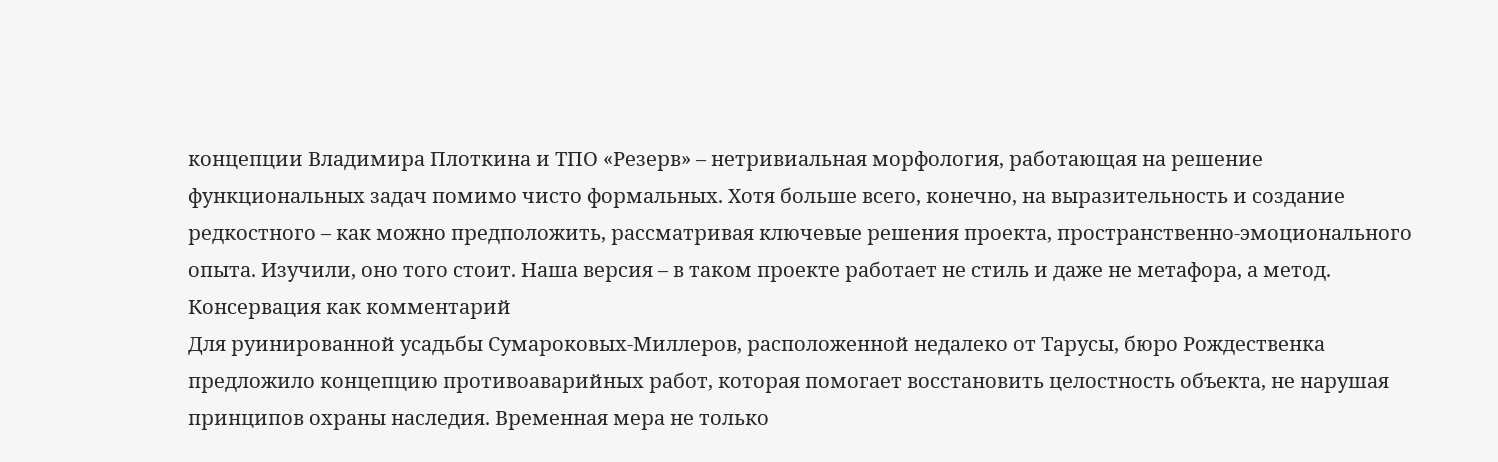концепции Владимира Плоткина и ТПО «Резерв» – нетривиальная морфология, работающая на решение функциональных задач помимо чисто формальных. Хотя больше всего, конечно, на выразительность и создание редкостного – как можно предположить, рассматривая ключевые решения проекта, пространственно-эмоционального опыта. Изучили, оно того стоит. Наша версия – в таком проекте работает не стиль и даже не метафора, а метод.
Консервация как комментарий
Для руинированной усадьбы Сумароковых-Миллеров, расположенной недалеко от Тарусы, бюро Рождественка предложило концепцию противоаварийных работ, которая помогает восстановить целостность объекта, не нарушая принципов охраны наследия. Временная мера не только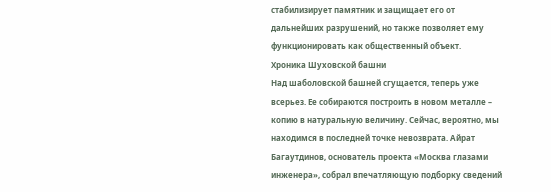стабилизирует памятник и защищает его от дальнейших разрушений, но также позволяет ему функционировать как общественный объект.
Хроника Шуховской башни
Над шаболовской башней сгущается, теперь уже всерьез. Ее собираются построить в новом металле – копию в натуральную величину. Сейчас, вероятно, мы находимся в последней точке невозврата. Айрат Багаутдинов, основатель проекта «Москва глазами инженера», собрал впечатляющую подборку сведений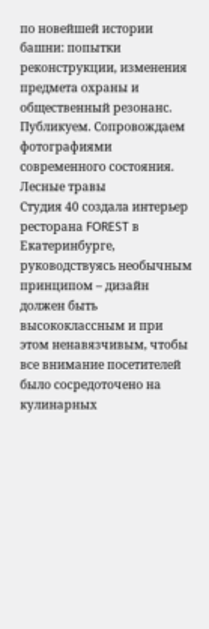по новейшей истории башни: попытки реконструкции, изменения предмета охраны и общественный резонанс. Публикуем. Сопровождаем фотографиями современного состояния.
Лесные травы
Студия 40 создала интерьер ресторана FOREST в Екатеринбурге, руководствуясь необычным принципом – дизайн должен быть высококлассным и при этом ненавязчивым, чтобы все внимание посетителей было сосредоточено на кулинарных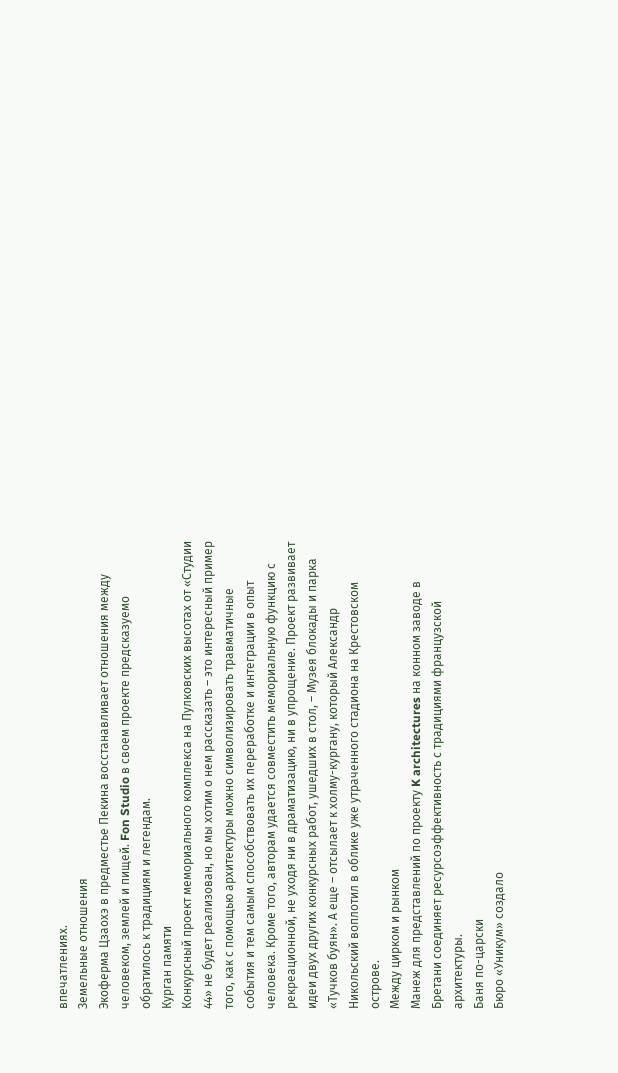впечатлениях.
Земельные отношения
Экоферма Цзаохэ в предместье Пекина восстанавливает отношения между человеком, землей и пищей. Fon Studio в своем проекте предсказуемо обратилось к традициям и легендам.
Курган памяти
Конкурсный проект мемориального комплекса на Пулковских высотах от «Студии 44» не будет реализован, но мы хотим о нем рассказать – это интересный пример того, как с помощью архитектуры можно символизировать травматичные события и тем самым способствовать их переработке и интеграции в опыт человека. Кроме того, авторам удается совместить мемориальную функцию с рекреационной, не уходя ни в драматизацию, ни в упрощение. Проект развивает идеи двух других конкурсных работ, ушедших в стол, – Музея блокады и парка «Тучков буян». А еще – отсылает к холму-кургану, который Александр Никольский воплотил в облике уже утраченного стадиона на Крестовском острове.
Между цирком и рынком
Манеж для представлений по проекту K architectures на конном заводе в Бретани соединяет ресурсоэффективность с традициями французской архитектуры.
Баня по-царски
Бюро «Уникум» создало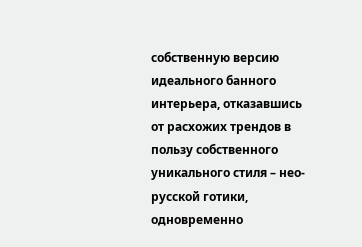собственную версию идеального банного интерьера, отказавшись от расхожих трендов в пользу собственного уникального стиля – нео-русской готики, одновременно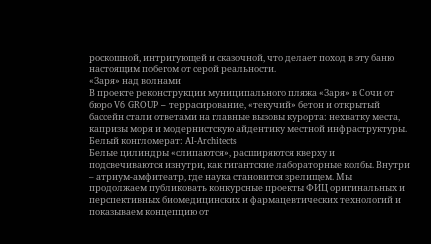роскошной, интригующей и сказочной, что делает поход в эту баню настоящим побегом от серой реальности.
«Заря» над волнами
В проекте реконструкции муниципального пляжа «Заря» в Сочи от бюро V6 GROUP – террасирование, «текучий» бетон и открытый бассейн стали ответами на главные вызовы курорта: нехватку места, капризы моря и модернистскую айдентику местной инфраструктуры.
Белый конгломерат: AI-Architects
Белые цилиндры «слипаются», расширяются кверху и подсвечиваются изнутри, как гигантские лабораторные колбы. Внутри – атриум-амфитеатр, где наука становится зрелищем. Мы продолжаем публиковать конкурсные проекты ФИЦ оригинальных и перспективных биомедицинских и фармацевтических технологий и показываем концепцию от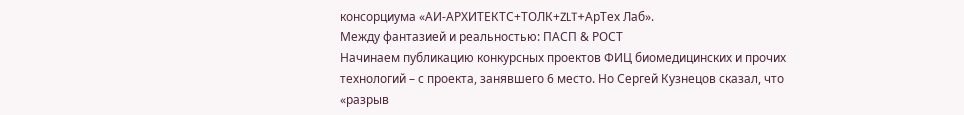консорциума «АИ-АРХИТЕКТС+ТОЛК+ZLT+АрТех Лаб».
Между фантазией и реальностью: ПАСП & РОСТ
Начинаем публикацию конкурсных проектов ФИЦ биомедицинских и прочих технологий – с проекта, занявшего 6 место. Но Сергей Кузнецов сказал, что «разрыв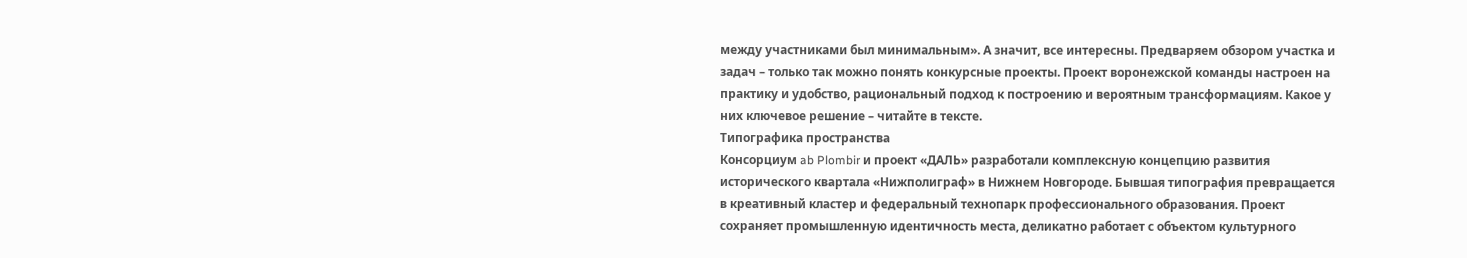между участниками был минимальным». А значит, все интересны. Предваряем обзором участка и задач – только так можно понять конкурсные проекты. Проект воронежской команды настроен на практику и удобство, рациональный подход к построению и вероятным трансформациям. Какое у них ключевое решение – читайте в тексте.
Типографика пространства
Консорциум ab Plombir и проект «ДАЛЬ» разработали комплексную концепцию развития исторического квартала «Нижполиграф» в Нижнем Новгороде. Бывшая типография превращается в креативный кластер и федеральный технопарк профессионального образования. Проект сохраняет промышленную идентичность места, деликатно работает с объектом культурного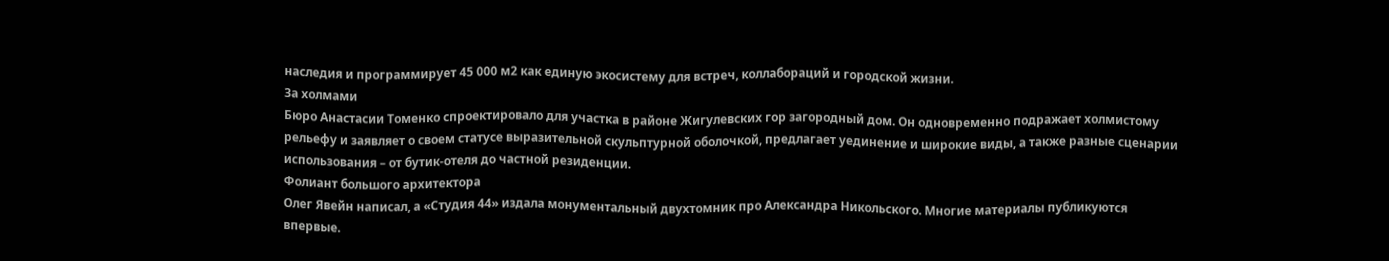наследия и программирует 45 000 м2 как единую экосистему для встреч, коллабораций и городской жизни.
За холмами
Бюро Анастасии Томенко спроектировало для участка в районе Жигулевских гор загородный дом. Он одновременно подражает холмистому рельефу и заявляет о своем статусе выразительной скульптурной оболочкой, предлагает уединение и широкие виды, а также разные сценарии использования – от бутик-отеля до частной резиденции.
Фолиант большого архитектора
Олег Явейн написал, а «Студия 44» издала монументальный двухтомник про Александра Никольского. Многие материалы публикуются впервые.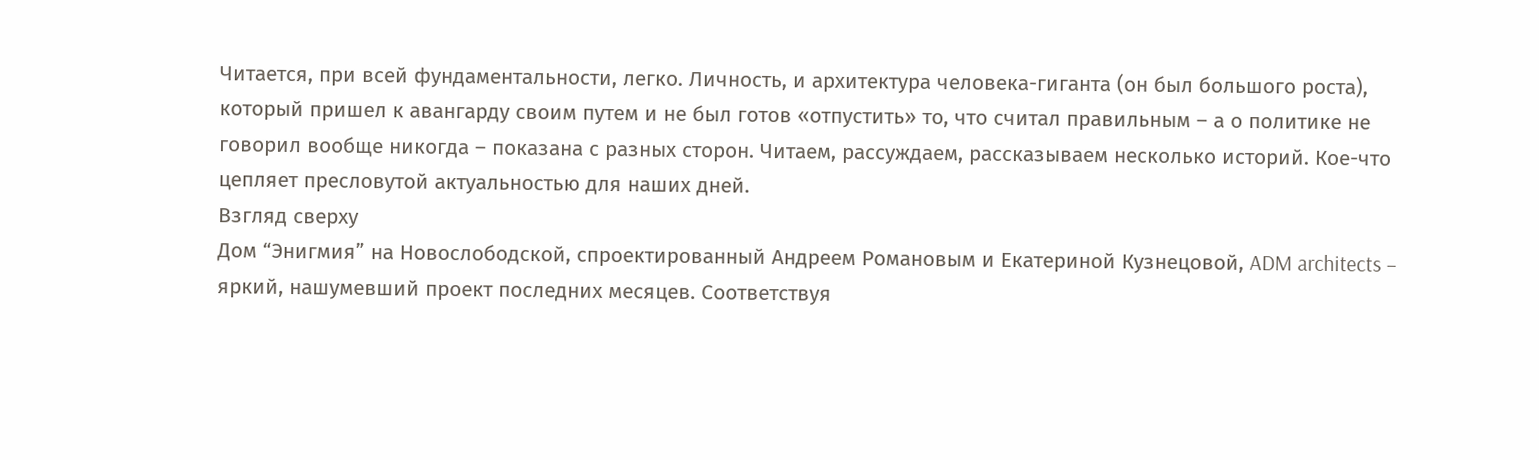Читается, при всей фундаментальности, легко. Личность, и архитектура человека-гиганта (он был большого роста), который пришел к авангарду своим путем и не был готов «отпустить» то, что считал правильным – а о политике не говорил вообще никогда – показана с разных сторон. Читаем, рассуждаем, рассказываем несколько историй. Кое-что цепляет пресловутой актуальностью для наших дней.
Взгляд сверху
Дом “Энигмия” на Новослободской, спроектированный Андреем Романовым и Екатериной Кузнецовой, ADM architects – яркий, нашумевший проект последних месяцев. Соответствуя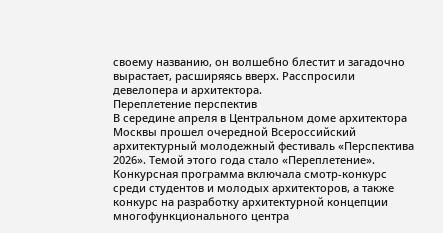своему названию, он волшебно блестит и загадочно вырастает, расширяясь вверх. Расспросили девелопера и архитектора.
Переплетение перспектив
В середине апреля в Центральном доме архитектора Москвы прошел очередной Всероссийский архитектурный молодежный фестиваль «Перспектива 2026». Темой этого года стало «Переплетение». Конкурсная программа включала смотр-конкурс среди студентов и молодых архитекторов, а также конкурс на разработку архитектурной концепции многофункционального центра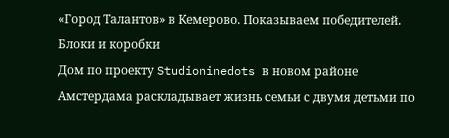«Город Талантов» в Кемерово. Показываем победителей.
Блоки и коробки
Дом по проекту Studioninedots в новом районе Амстердама раскладывает жизнь семьи с двумя детьми по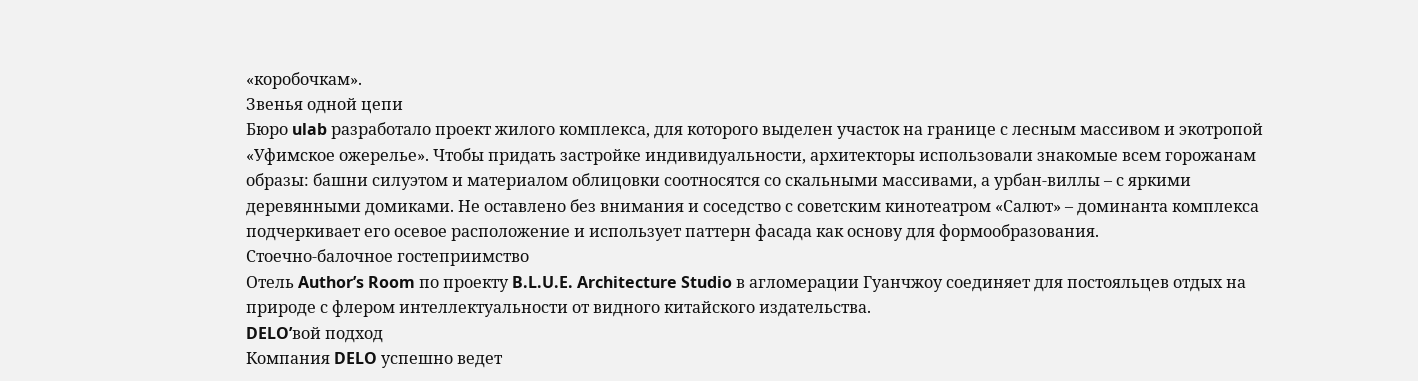«коробочкам».
Звенья одной цепи
Бюро ulab разработало проект жилого комплекса, для которого выделен участок на границе с лесным массивом и экотропой «Уфимское ожерелье». Чтобы придать застройке индивидуальности, архитекторы использовали знакомые всем горожанам образы: башни силуэтом и материалом облицовки соотносятся со скальными массивами, а урбан-виллы – с яркими деревянными домиками. Не оставлено без внимания и соседство с советским кинотеатром «Салют» – доминанта комплекса подчеркивает его осевое расположение и использует паттерн фасада как основу для формообразования.
Стоечно-балочное гостеприимство
Отель Author’s Room по проекту B.L.U.E. Architecture Studio в агломерации Гуанчжоу соединяет для постояльцев отдых на природе с флером интеллектуальности от видного китайского издательства.
DELO’вой подход
Компания DELO успешно ведет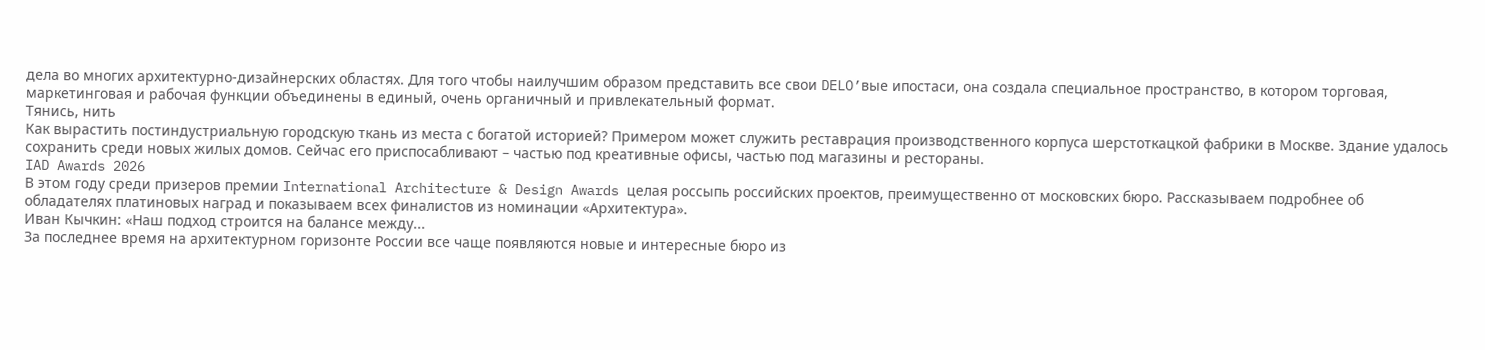дела во многих архитектурно-дизайнерских областях. Для того чтобы наилучшим образом представить все свои DELO’вые ипостаси, она создала специальное пространство, в котором торговая, маркетинговая и рабочая функции объединены в единый, очень органичный и привлекательный формат.
Тянись, нить
Как вырастить постиндустриальную городскую ткань из места с богатой историей? Примером может служить реставрация производственного корпуса шерстоткацкой фабрики в Москве. Здание удалось сохранить среди новых жилых домов. Сейчас его приспосабливают – частью под креативные офисы, частью под магазины и рестораны.
IAD Awards 2026
В этом году среди призеров премии International Architecture & Design Awards целая россыпь российских проектов, преимущественно от московских бюро. Рассказываем подробнее об обладателях платиновых наград и показываем всех финалистов из номинации «Архитектура».
Иван Кычкин: «Наш подход строится на балансе между...
За последнее время на архитектурном горизонте России все чаще появляются новые и интересные бюро из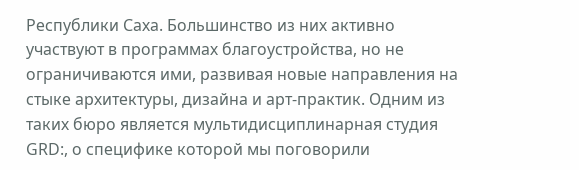Республики Саха. Большинство из них активно участвуют в программах благоустройства, но не ограничиваются ими, развивая новые направления на стыке архитектуры, дизайна и арт-практик. Одним из таких бюро является мультидисциплинарная студия GRD:, о специфике которой мы поговорили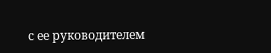с ее руководителем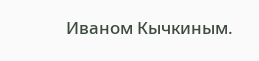Иваном Кычкиным.